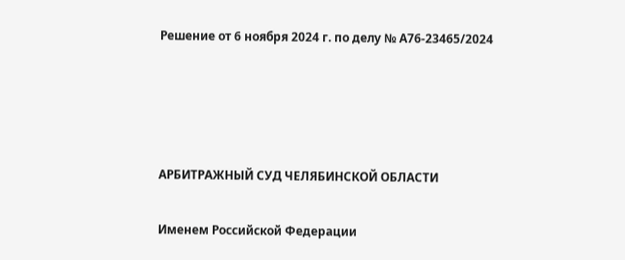Решение от 6 ноября 2024 г. по делу № А76-23465/2024




АРБИТРАЖНЫЙ СУД ЧЕЛЯБИНСКОЙ ОБЛАСТИ

Именем Российской Федерации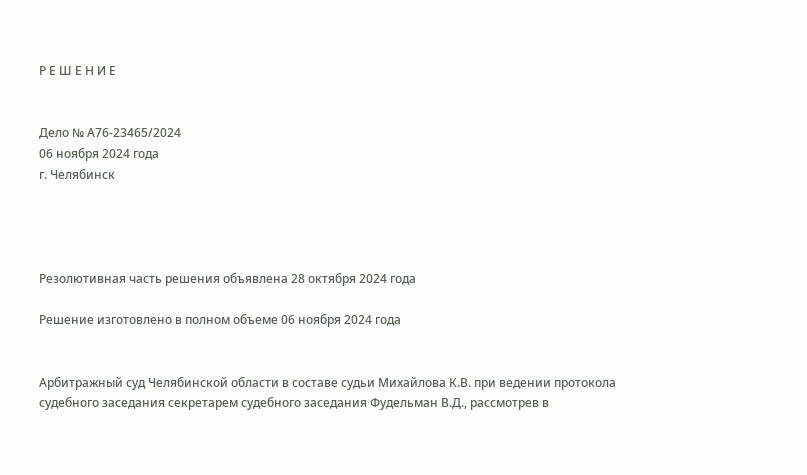Р Е Ш Е Н И Е


Дело № А76-23465/2024
06 ноября 2024 года
г. Челябинск




Резолютивная часть решения объявлена 28 октября 2024 года

Решение изготовлено в полном объеме 06 ноября 2024 года


Арбитражный суд Челябинской области в составе судьи Михайлова К.В. при ведении протокола судебного заседания секретарем судебного заседания Фудельман В.Д., рассмотрев в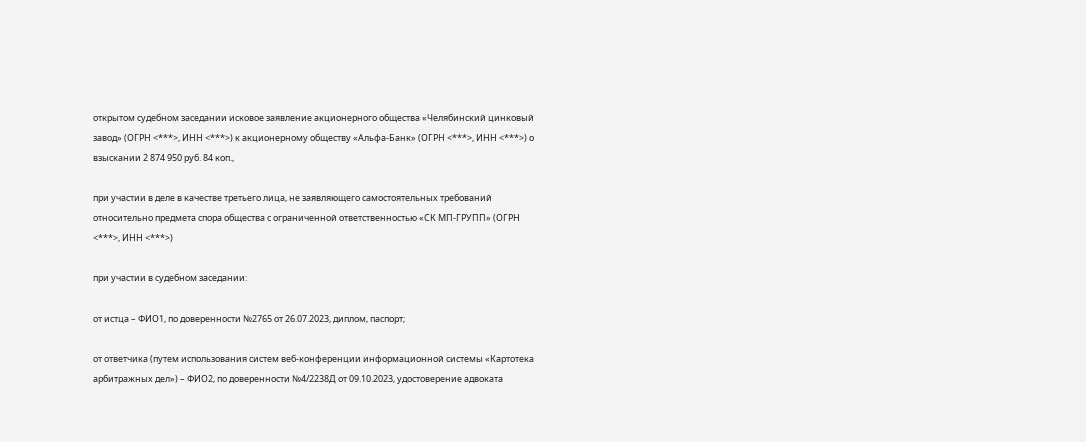открытом судебном заседании исковое заявление акционерного общества «Челябинский цинковый завод» (ОГРН <***>, ИНН <***>) к акционерному обществу «Альфа-Банк» (ОГРН <***>, ИНН <***>) о взыскании 2 874 950 руб. 84 коп.,

при участии в деле в качестве третьего лица, не заявляющего самостоятельных требований относительно предмета спора общества с ограниченной ответственностью «СК МП-ГРУПП» (ОГРН <***>, ИНН <***>)

при участии в судебном заседании:

от истца – ФИО1, по доверенности №2765 от 26.07.2023, диплом, паспорт;

от ответчика (путем использования систем веб-конференции информационной системы «Картотека арбитражных дел») – ФИО2, по доверенности №4/2238Д от 09.10.2023, удостоверение адвоката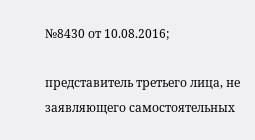№8430 от 10.08.2016;

представитель третьего лица, не заявляющего самостоятельных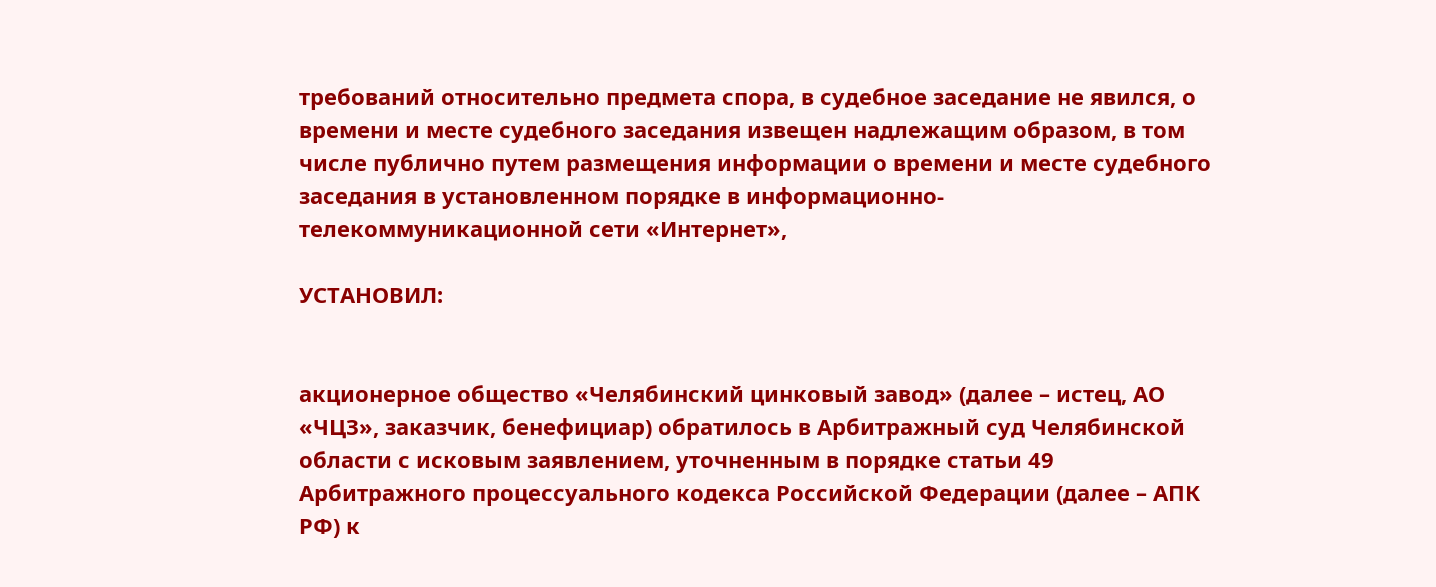требований относительно предмета спора, в судебное заседание не явился, о времени и месте судебного заседания извещен надлежащим образом, в том числе публично путем размещения информации о времени и месте судебного заседания в установленном порядке в информационно-телекоммуникационной сети «Интернет»,

УСТАНОВИЛ:


акционерное общество «Челябинский цинковый завод» (далее – истец, АО «ЧЦЗ», заказчик, бенефициар) обратилось в Арбитражный суд Челябинской области с исковым заявлением, уточненным в порядке статьи 49 Арбитражного процессуального кодекса Российской Федерации (далее – АПК РФ) к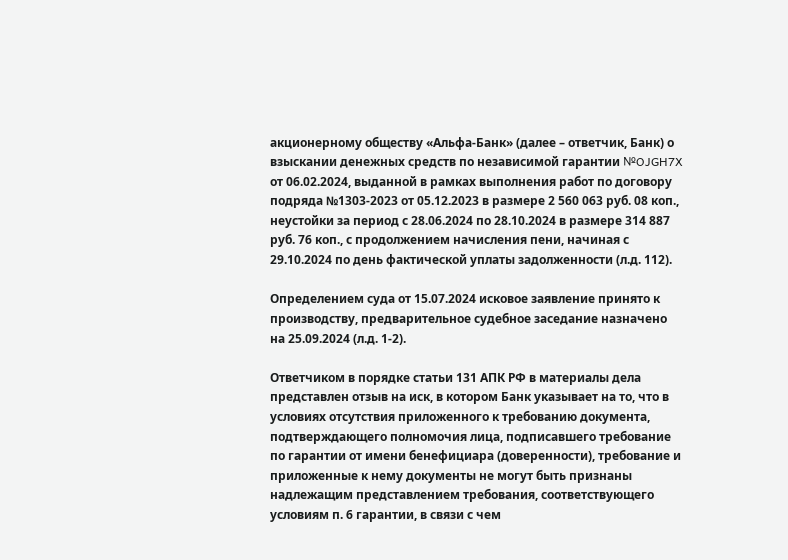акционерному обществу «Альфа-Банк» (далее – ответчик, Банк) о взыскании денежных средств по независимой гарантии №OJGH7X от 06.02.2024, выданной в рамках выполнения работ по договору подряда №1303-2023 от 05.12.2023 в размере 2 560 063 руб. 08 коп., неустойки за период с 28.06.2024 по 28.10.2024 в размере 314 887 руб. 76 коп., с продолжением начисления пени, начиная с 29.10.2024 по день фактической уплаты задолженности (л.д. 112).

Определением суда от 15.07.2024 исковое заявление принято к производству, предварительное судебное заседание назначено на 25.09.2024 (л.д. 1-2).

Ответчиком в порядке статьи 131 АПК РФ в материалы дела представлен отзыв на иск, в котором Банк указывает на то, что в условиях отсутствия приложенного к требованию документа, подтверждающего полномочия лица, подписавшего требование по гарантии от имени бенефициара (доверенности), требование и приложенные к нему документы не могут быть признаны надлежащим представлением требования, соответствующего условиям п. 6 гарантии, в связи с чем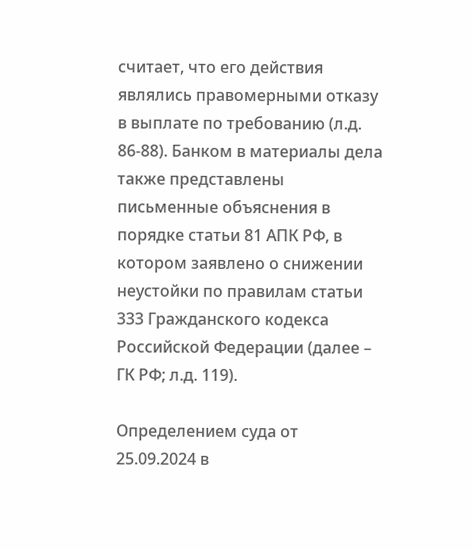считает, что его действия являлись правомерными отказу в выплате по требованию (л.д. 86-88). Банком в материалы дела также представлены письменные объяснения в порядке статьи 81 АПК РФ, в котором заявлено о снижении неустойки по правилам статьи 333 Гражданского кодекса Российской Федерации (далее – ГК РФ; л.д. 119).

Определением суда от 25.09.2024 в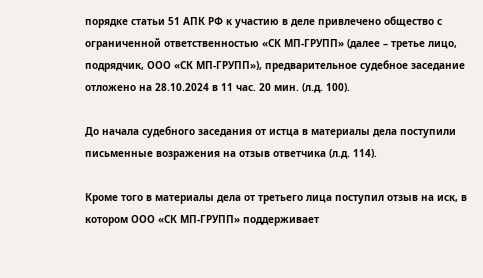порядке статьи 51 АПК РФ к участию в деле привлечено общество с ограниченной ответственностью «СК МП-ГРУПП» (далее – третье лицо, подрядчик, ООО «СК МП-ГРУПП»), предварительное судебное заседание отложено на 28.10.2024 в 11 час. 20 мин. (л.д. 100).

До начала судебного заседания от истца в материалы дела поступили письменные возражения на отзыв ответчика (л.д. 114).

Кроме того в материалы дела от третьего лица поступил отзыв на иск, в котором ООО «СК МП-ГРУПП» поддерживает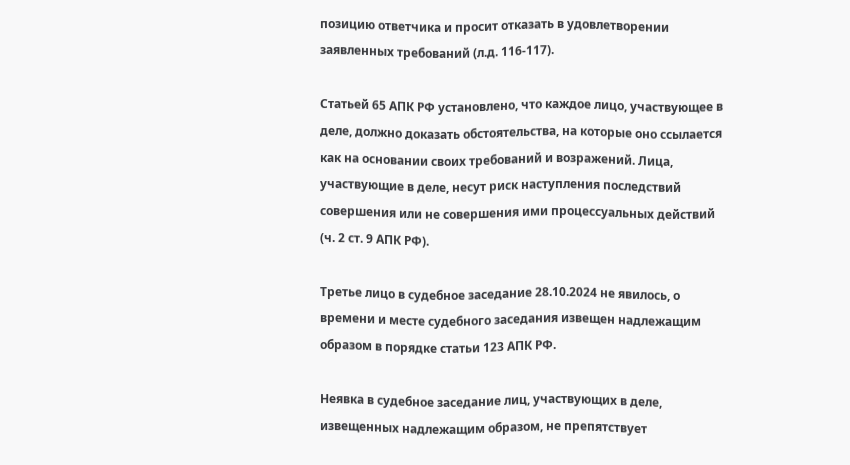позицию ответчика и просит отказать в удовлетворении заявленных требований (л.д. 116-117).

Статьей 65 АПК РФ установлено, что каждое лицо, участвующее в деле, должно доказать обстоятельства, на которые оно ссылается как на основании своих требований и возражений. Лица, участвующие в деле, несут риск наступления последствий совершения или не совершения ими процессуальных действий (ч. 2 ст. 9 АПК РФ).

Третье лицо в судебное заседание 28.10.2024 не явилось, о времени и месте судебного заседания извещен надлежащим образом в порядке статьи 123 АПК РФ.

Неявка в судебное заседание лиц, участвующих в деле, извещенных надлежащим образом, не препятствует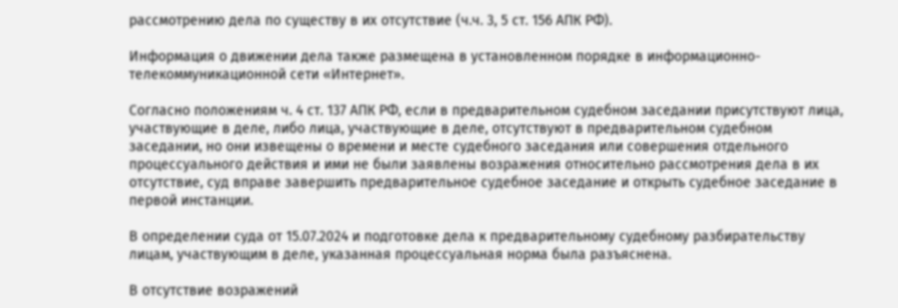рассмотрению дела по существу в их отсутствие (ч.ч. 3, 5 ст. 156 АПК РФ).

Информация о движении дела также размещена в установленном порядке в информационно-телекоммуникационной сети «Интернет».

Согласно положениям ч. 4 ст. 137 АПК РФ, если в предварительном судебном заседании присутствуют лица, участвующие в деле, либо лица, участвующие в деле, отсутствуют в предварительном судебном заседании, но они извещены о времени и месте судебного заседания или совершения отдельного процессуального действия и ими не были заявлены возражения относительно рассмотрения дела в их отсутствие, суд вправе завершить предварительное судебное заседание и открыть судебное заседание в первой инстанции.

В определении суда от 15.07.2024 и подготовке дела к предварительному судебному разбирательству лицам, участвующим в деле, указанная процессуальная норма была разъяснена.

В отсутствие возражений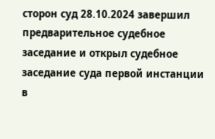сторон суд 28.10.2024 завершил предварительное судебное заседание и открыл судебное заседание суда первой инстанции в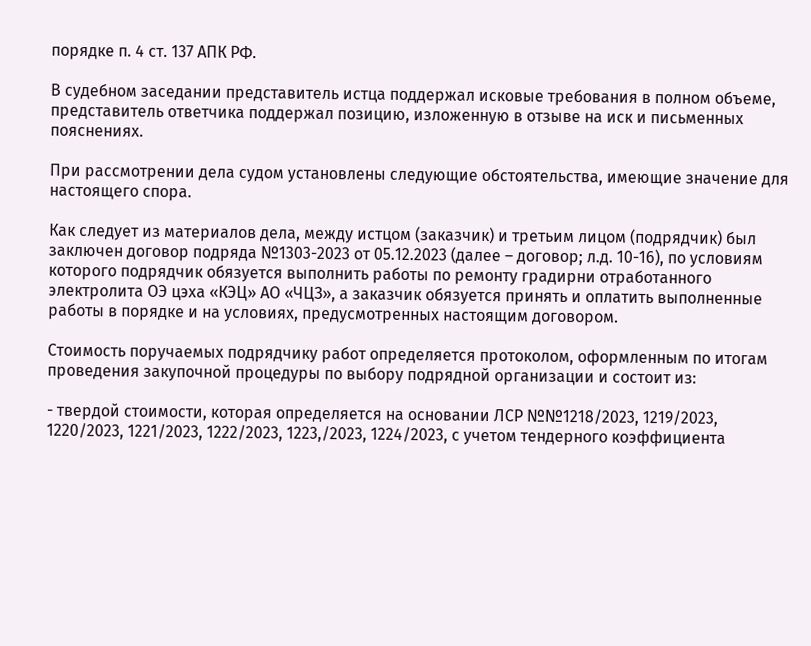порядке п. 4 ст. 137 АПК РФ.

В судебном заседании представитель истца поддержал исковые требования в полном объеме, представитель ответчика поддержал позицию, изложенную в отзыве на иск и письменных пояснениях.

При рассмотрении дела судом установлены следующие обстоятельства, имеющие значение для настоящего спора.

Как следует из материалов дела, между истцом (заказчик) и третьим лицом (подрядчик) был заключен договор подряда №1303-2023 от 05.12.2023 (далее – договор; л.д. 10-16), по условиям которого подрядчик обязуется выполнить работы по ремонту градирни отработанного электролита ОЭ цэха «КЭЦ» АО «ЧЦЗ», а заказчик обязуется принять и оплатить выполненные работы в порядке и на условиях, предусмотренных настоящим договором.

Стоимость поручаемых подрядчику работ определяется протоколом, оформленным по итогам проведения закупочной процедуры по выбору подрядной организации и состоит из:

- твердой стоимости, которая определяется на основании ЛСР №№1218/2023, 1219/2023, 1220/2023, 1221/2023, 1222/2023, 1223,/2023, 1224/2023, с учетом тендерного коэффициента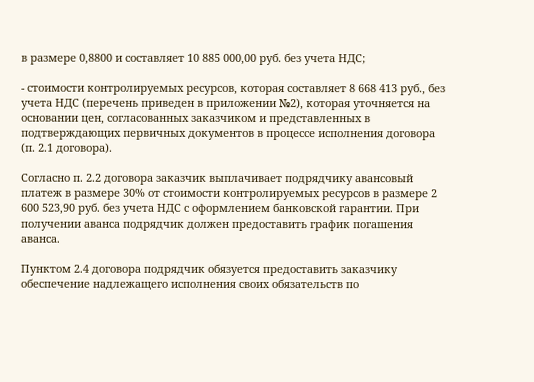в размере 0,8800 и составляет 10 885 000,00 руб. без учета НДС;

- стоимости контролируемых ресурсов, которая составляет 8 668 413 руб., без учета НДС (перечень приведен в приложении №2), которая уточняется на основании цен, согласованных заказчиком и представленных в подтверждающих первичных документов в процессе исполнения договора (п. 2.1 договора).

Согласно п. 2.2 договора заказчик выплачивает подрядчику авансовый платеж в размере 30% от стоимости контролируемых ресурсов в размере 2 600 523,90 руб. без учета НДС с оформлением банковской гарантии. При получении аванса подрядчик должен предоставить график погашения аванса.

Пунктом 2.4 договора подрядчик обязуется предоставить заказчику обеспечение надлежащего исполнения своих обязательств по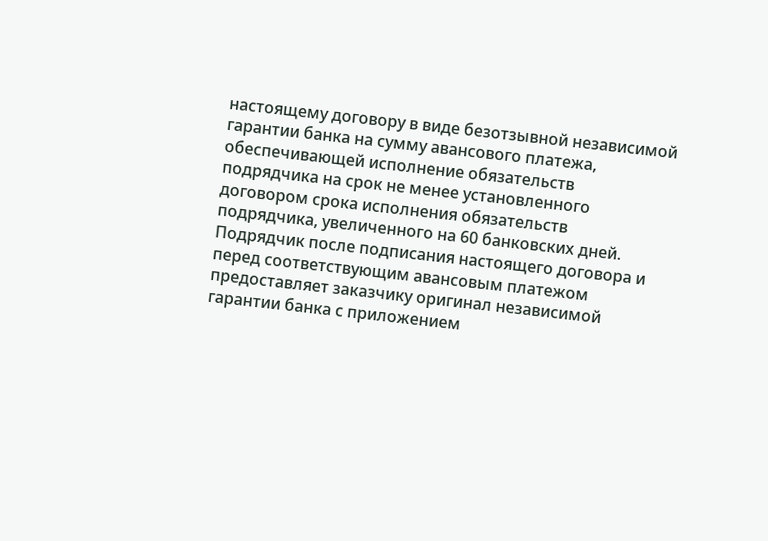настоящему договору в виде безотзывной независимой гарантии банка на сумму авансового платежа, обеспечивающей исполнение обязательств подрядчика на срок не менее установленного договором срока исполнения обязательств подрядчика, увеличенного на 60 банковских дней. Подрядчик после подписания настоящего договора и перед соответствующим авансовым платежом предоставляет заказчику оригинал независимой гарантии банка с приложением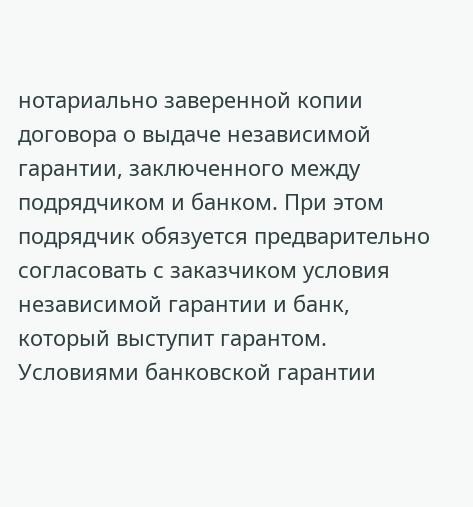нотариально заверенной копии договора о выдаче независимой гарантии, заключенного между подрядчиком и банком. При этом подрядчик обязуется предварительно согласовать с заказчиком условия независимой гарантии и банк, который выступит гарантом. Условиями банковской гарантии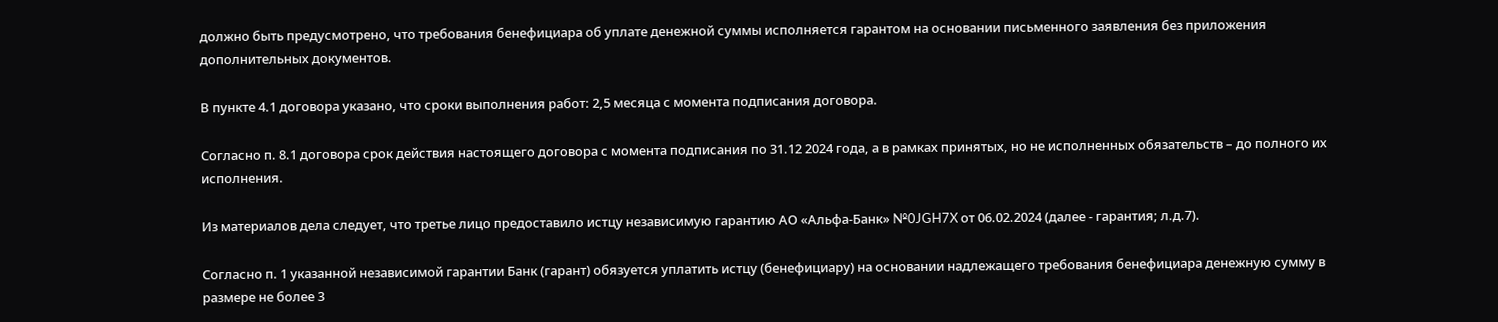должно быть предусмотрено, что требования бенефициара об уплате денежной суммы исполняется гарантом на основании письменного заявления без приложения дополнительных документов.

В пункте 4.1 договора указано, что сроки выполнения работ: 2,5 месяца с момента подписания договора.

Согласно п. 8.1 договора срок действия настоящего договора с момента подписания по 31.12 2024 года, а в рамках принятых, но не исполненных обязательств – до полного их исполнения.

Из материалов дела следует, что третье лицо предоставило истцу независимую гарантию АО «Альфа-Банк» №0JGH7X от 06.02.2024 (далее - гарантия; л.д.7).

Согласно п. 1 указанной независимой гарантии Банк (гарант) обязуется уплатить истцу (бенефициару) на основании надлежащего требования бенефициара денежную сумму в размере не более 3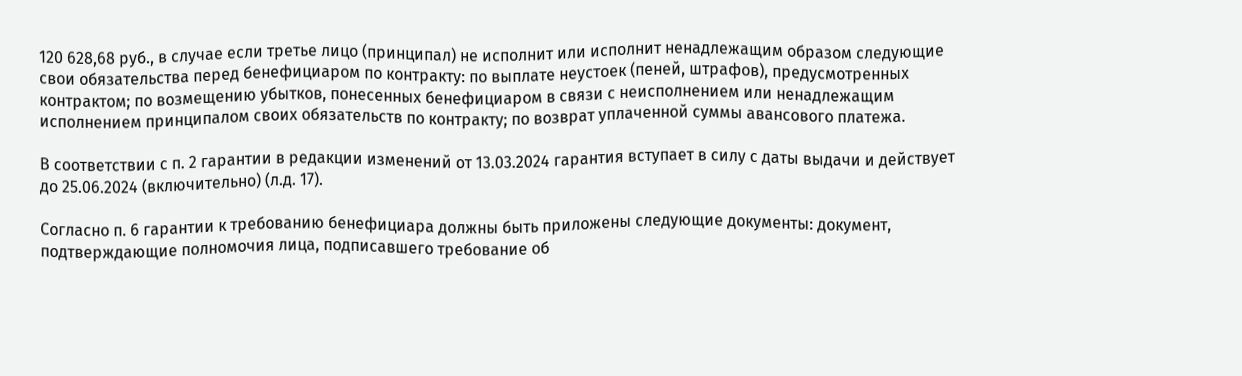120 628,68 руб., в случае если третье лицо (принципал) не исполнит или исполнит ненадлежащим образом следующие свои обязательства перед бенефициаром по контракту: по выплате неустоек (пеней, штрафов), предусмотренных контрактом; по возмещению убытков, понесенных бенефициаром в связи с неисполнением или ненадлежащим исполнением принципалом своих обязательств по контракту; по возврат уплаченной суммы авансового платежа.

В соответствии с п. 2 гарантии в редакции изменений от 13.03.2024 гарантия вступает в силу с даты выдачи и действует до 25.06.2024 (включительно) (л.д. 17).

Согласно п. 6 гарантии к требованию бенефициара должны быть приложены следующие документы: документ, подтверждающие полномочия лица, подписавшего требование об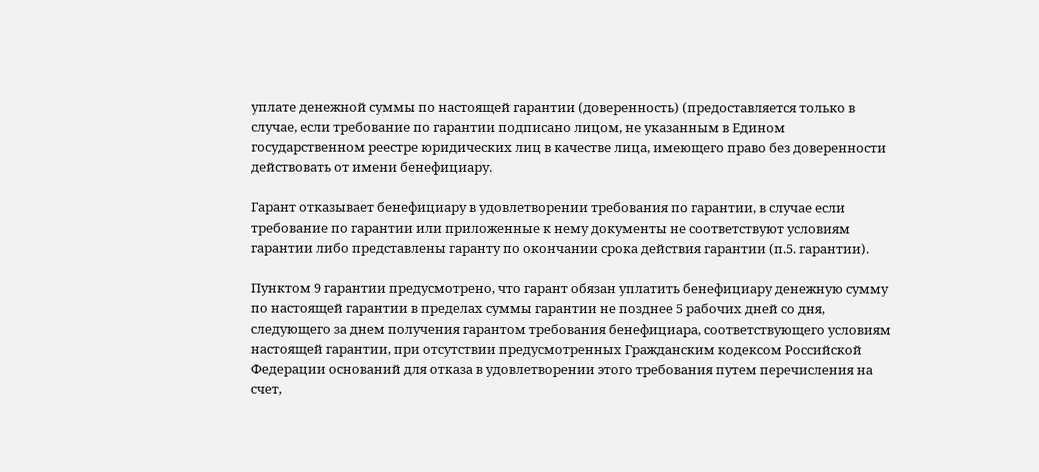уплате денежной суммы по настоящей гарантии (доверенность) (предоставляется только в случае, если требование по гарантии подписано лицом, не указанным в Едином государственном реестре юридических лиц в качестве лица, имеющего право без доверенности действовать от имени бенефициару.

Гарант отказывает бенефициару в удовлетворении требования по гарантии, в случае если требование по гарантии или приложенные к нему документы не соответствуют условиям гарантии либо представлены гаранту по окончании срока действия гарантии (п.5. гарантии).

Пунктом 9 гарантии предусмотрено, что гарант обязан уплатить бенефициару денежную сумму по настоящей гарантии в пределах суммы гарантии не позднее 5 рабочих дней со дня, следующего за днем получения гарантом требования бенефициара, соответствующего условиям настоящей гарантии, при отсутствии предусмотренных Гражданским кодексом Российской Федерации оснований для отказа в удовлетворении этого требования путем перечисления на счет,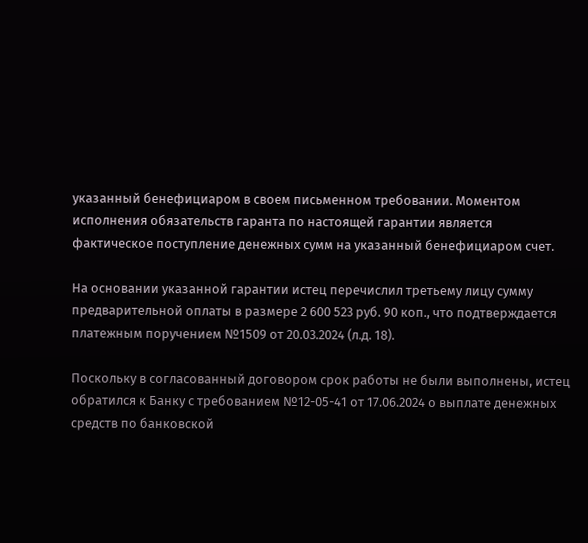указанный бенефициаром в своем письменном требовании. Моментом исполнения обязательств гаранта по настоящей гарантии является фактическое поступление денежных сумм на указанный бенефициаром счет.

На основании указанной гарантии истец перечислил третьему лицу сумму предварительной оплаты в размере 2 600 523 руб. 90 коп., что подтверждается платежным поручением №1509 от 20.03.2024 (л.д. 18).

Поскольку в согласованный договором срок работы не были выполнены, истец обратился к Банку с требованием №12-05-41 от 17.06.2024 о выплате денежных средств по банковской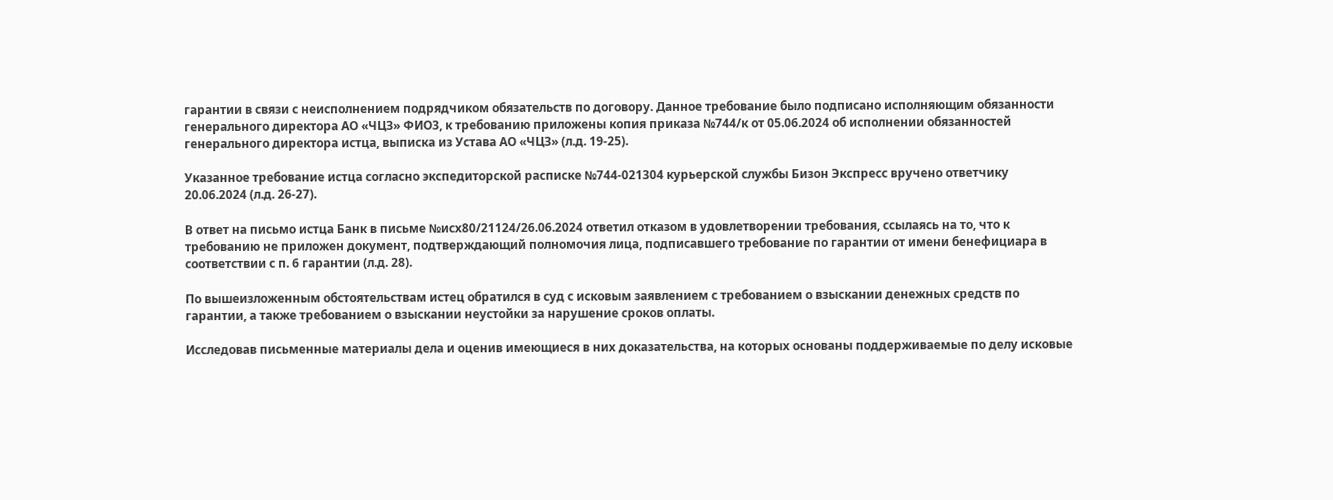гарантии в связи с неисполнением подрядчиком обязательств по договору. Данное требование было подписано исполняющим обязанности генерального директора АО «ЧЦЗ» ФИО3, к требованию приложены копия приказа №744/к от 05.06.2024 об исполнении обязанностей генерального директора истца, выписка из Устава АО «ЧЦЗ» (л.д. 19-25).

Указанное требование истца согласно экспедиторской расписке №744-021304 курьерской службы Бизон Экспресс вручено ответчику 20.06.2024 (л.д. 26-27).

В ответ на письмо истца Банк в письме №исх80/21124/26.06.2024 ответил отказом в удовлетворении требования, ссылаясь на то, что к требованию не приложен документ, подтверждающий полномочия лица, подписавшего требование по гарантии от имени бенефициара в соответствии с п. 6 гарантии (л.д. 28).

По вышеизложенным обстоятельствам истец обратился в суд с исковым заявлением с требованием о взыскании денежных средств по гарантии, а также требованием о взыскании неустойки за нарушение сроков оплаты.

Исследовав письменные материалы дела и оценив имеющиеся в них доказательства, на которых основаны поддерживаемые по делу исковые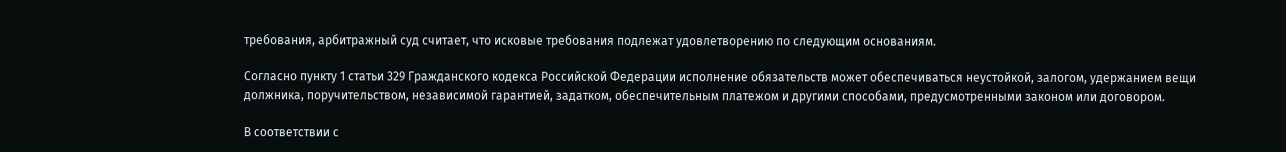требования, арбитражный суд считает, что исковые требования подлежат удовлетворению по следующим основаниям.

Согласно пункту 1 статьи 329 Гражданского кодекса Российской Федерации исполнение обязательств может обеспечиваться неустойкой, залогом, удержанием вещи должника, поручительством, независимой гарантией, задатком, обеспечительным платежом и другими способами, предусмотренными законом или договором.

В соответствии с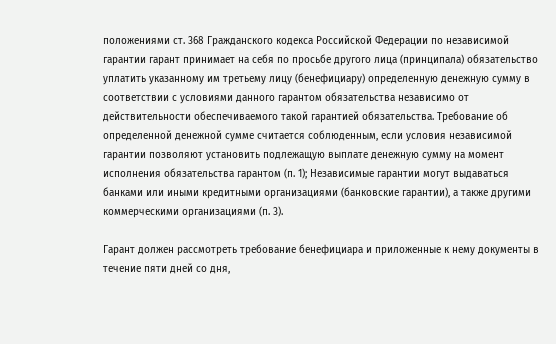положениями ст. 368 Гражданского кодекса Российской Федерации по независимой гарантии гарант принимает на себя по просьбе другого лица (принципала) обязательство уплатить указанному им третьему лицу (бенефициару) определенную денежную сумму в соответствии с условиями данного гарантом обязательства независимо от действительности обеспечиваемого такой гарантией обязательства. Требование об определенной денежной сумме считается соблюденным, если условия независимой гарантии позволяют установить подлежащую выплате денежную сумму на момент исполнения обязательства гарантом (п. 1); Независимые гарантии могут выдаваться банками или иными кредитными организациями (банковские гарантии), а также другими коммерческими организациями (п. 3).

Гарант должен рассмотреть требование бенефициара и приложенные к нему документы в течение пяти дней со дня,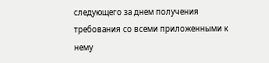следующего за днем получения требования со всеми приложенными к нему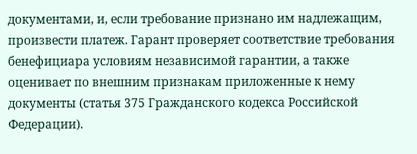документами, и, если требование признано им надлежащим, произвести платеж. Гарант проверяет соответствие требования бенефициара условиям независимой гарантии, а также оценивает по внешним признакам приложенные к нему документы (статья 375 Гражданского кодекса Российской Федерации).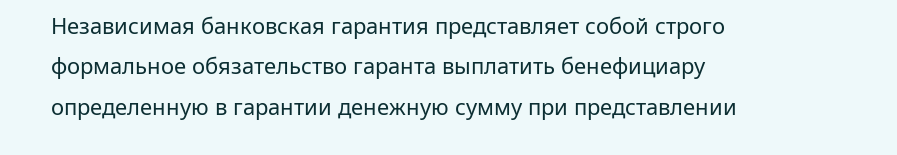Независимая банковская гарантия представляет собой строго формальное обязательство гаранта выплатить бенефициару определенную в гарантии денежную сумму при представлении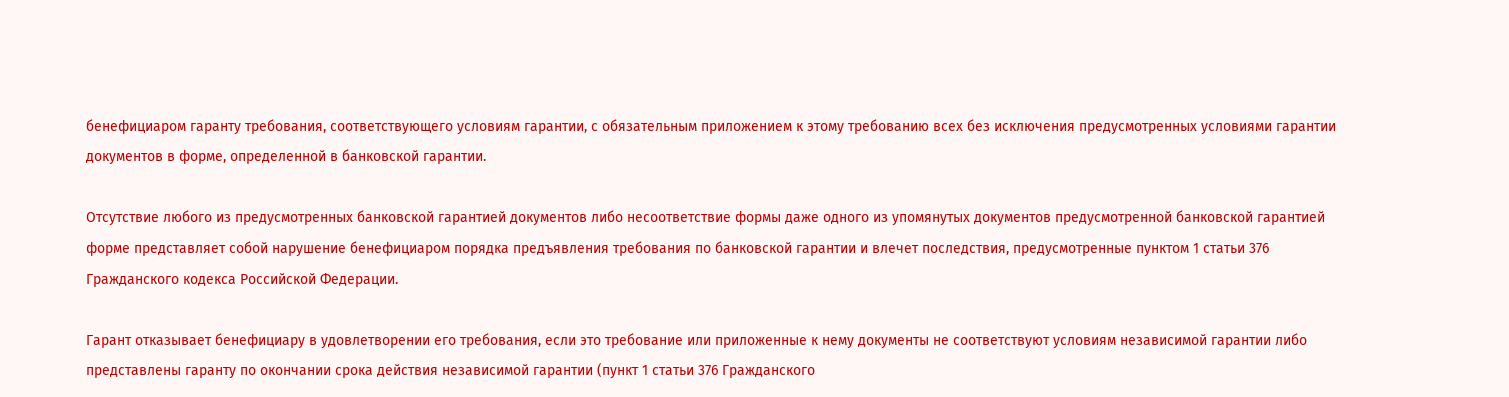бенефициаром гаранту требования, соответствующего условиям гарантии, с обязательным приложением к этому требованию всех без исключения предусмотренных условиями гарантии документов в форме, определенной в банковской гарантии.

Отсутствие любого из предусмотренных банковской гарантией документов либо несоответствие формы даже одного из упомянутых документов предусмотренной банковской гарантией форме представляет собой нарушение бенефициаром порядка предъявления требования по банковской гарантии и влечет последствия, предусмотренные пунктом 1 статьи 376 Гражданского кодекса Российской Федерации.

Гарант отказывает бенефициару в удовлетворении его требования, если это требование или приложенные к нему документы не соответствуют условиям независимой гарантии либо представлены гаранту по окончании срока действия независимой гарантии (пункт 1 статьи 376 Гражданского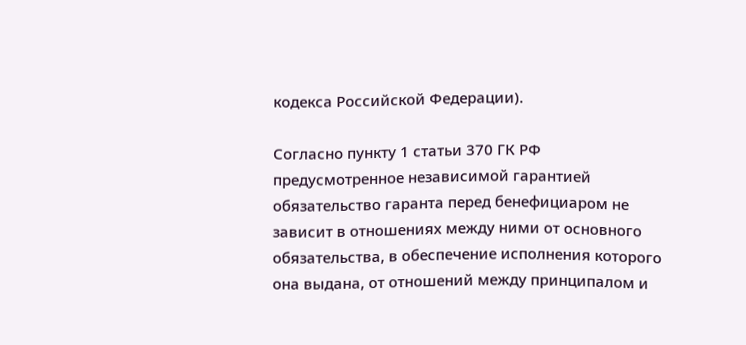кодекса Российской Федерации).

Согласно пункту 1 статьи 370 ГК РФ предусмотренное независимой гарантией обязательство гаранта перед бенефициаром не зависит в отношениях между ними от основного обязательства, в обеспечение исполнения которого она выдана, от отношений между принципалом и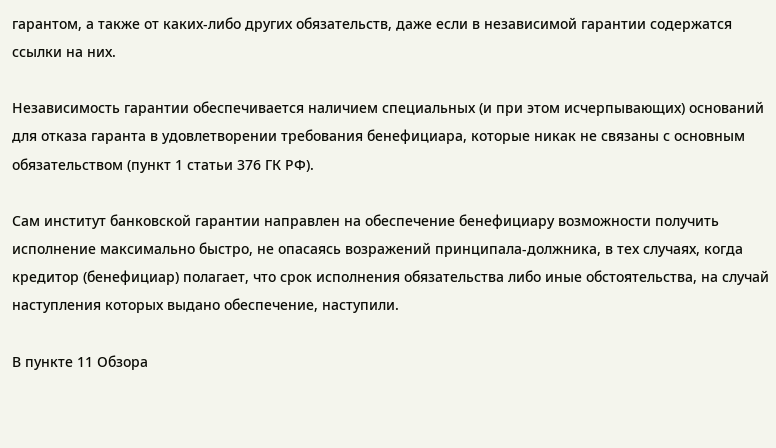гарантом, а также от каких-либо других обязательств, даже если в независимой гарантии содержатся ссылки на них.

Независимость гарантии обеспечивается наличием специальных (и при этом исчерпывающих) оснований для отказа гаранта в удовлетворении требования бенефициара, которые никак не связаны с основным обязательством (пункт 1 статьи 376 ГК РФ).

Сам институт банковской гарантии направлен на обеспечение бенефициару возможности получить исполнение максимально быстро, не опасаясь возражений принципала-должника, в тех случаях, когда кредитор (бенефициар) полагает, что срок исполнения обязательства либо иные обстоятельства, на случай наступления которых выдано обеспечение, наступили.

В пункте 11 Обзора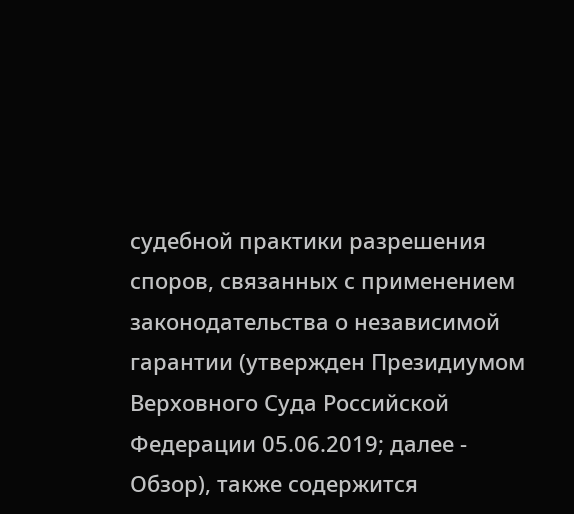судебной практики разрешения споров, связанных с применением законодательства о независимой гарантии (утвержден Президиумом Верховного Суда Российской Федерации 05.06.2019; далее - Обзор), также содержится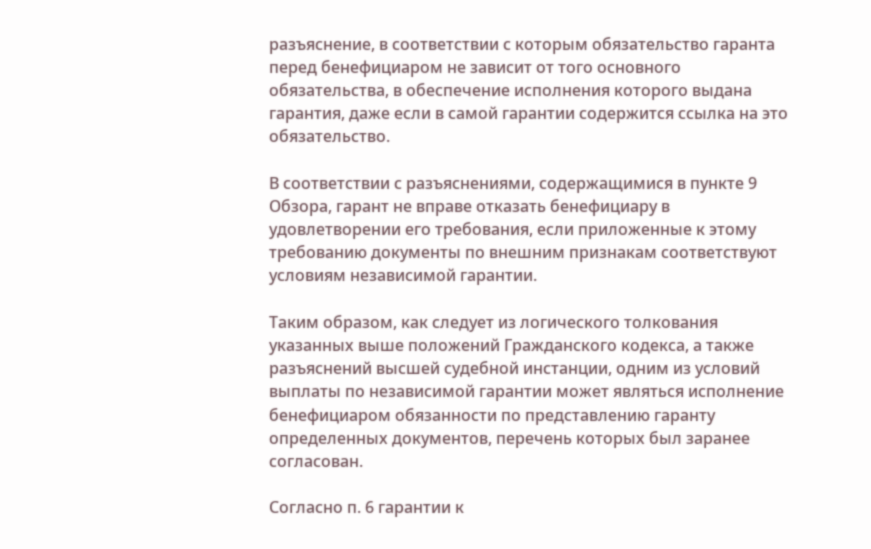разъяснение, в соответствии с которым обязательство гаранта перед бенефициаром не зависит от того основного обязательства, в обеспечение исполнения которого выдана гарантия, даже если в самой гарантии содержится ссылка на это обязательство.

В соответствии с разъяснениями, содержащимися в пункте 9 Обзора, гарант не вправе отказать бенефициару в удовлетворении его требования, если приложенные к этому требованию документы по внешним признакам соответствуют условиям независимой гарантии.

Таким образом, как следует из логического толкования указанных выше положений Гражданского кодекса, а также разъяснений высшей судебной инстанции, одним из условий выплаты по независимой гарантии может являться исполнение бенефициаром обязанности по представлению гаранту определенных документов, перечень которых был заранее согласован.

Согласно п. 6 гарантии к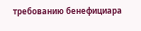требованию бенефициара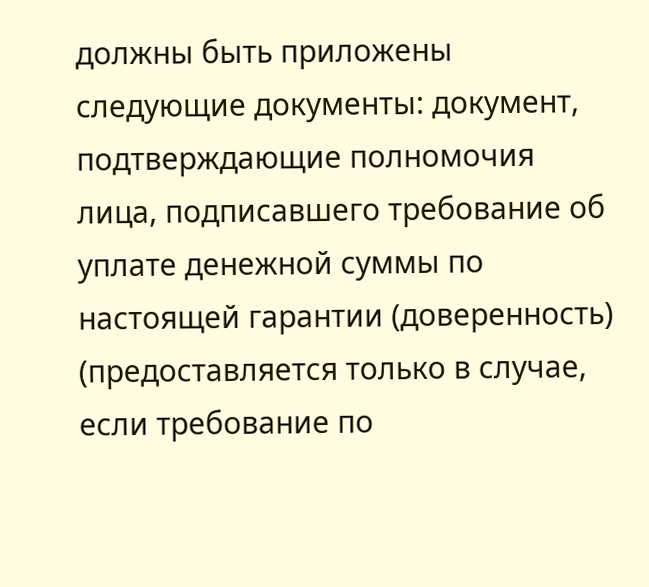должны быть приложены следующие документы: документ, подтверждающие полномочия лица, подписавшего требование об уплате денежной суммы по настоящей гарантии (доверенность) (предоставляется только в случае, если требование по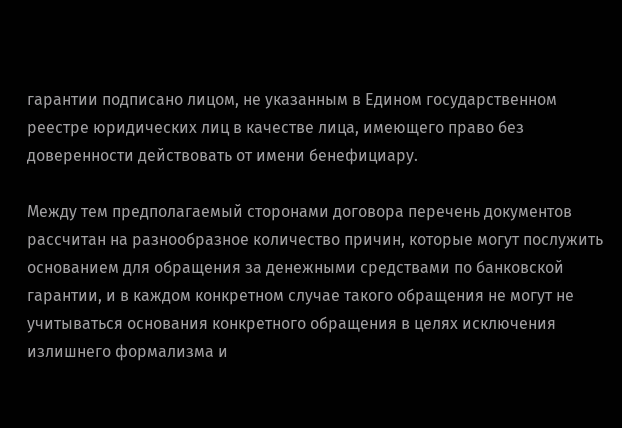гарантии подписано лицом, не указанным в Едином государственном реестре юридических лиц в качестве лица, имеющего право без доверенности действовать от имени бенефициару.

Между тем предполагаемый сторонами договора перечень документов рассчитан на разнообразное количество причин, которые могут послужить основанием для обращения за денежными средствами по банковской гарантии, и в каждом конкретном случае такого обращения не могут не учитываться основания конкретного обращения в целях исключения излишнего формализма и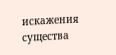искажения существа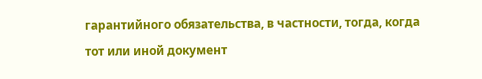гарантийного обязательства, в частности, тогда, когда тот или иной документ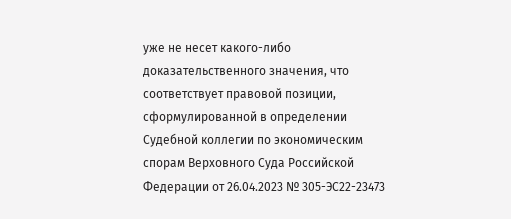уже не несет какого-либо доказательственного значения, что соответствует правовой позиции, сформулированной в определении Судебной коллегии по экономическим спорам Верховного Суда Российской Федерации от 26.04.2023 № 305-ЭС22-23473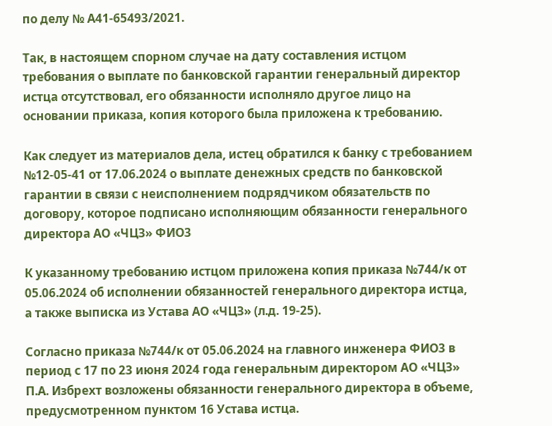по делу № А41-65493/2021.

Так, в настоящем спорном случае на дату составления истцом требования о выплате по банковской гарантии генеральный директор истца отсутствовал, его обязанности исполняло другое лицо на основании приказа, копия которого была приложена к требованию.

Как следует из материалов дела, истец обратился к банку с требованием №12-05-41 от 17.06.2024 о выплате денежных средств по банковской гарантии в связи с неисполнением подрядчиком обязательств по договору, которое подписано исполняющим обязанности генерального директора АО «ЧЦЗ» ФИО3

К указанному требованию истцом приложена копия приказа №744/к от 05.06.2024 об исполнении обязанностей генерального директора истца, а также выписка из Устава АО «ЧЦЗ» (л.д. 19-25).

Согласно приказа №744/к от 05.06.2024 на главного инженера ФИО3 в период с 17 по 23 июня 2024 года генеральным директором АО «ЧЦЗ» П.А. Избрехт возложены обязанности генерального директора в объеме, предусмотренном пунктом 16 Устава истца.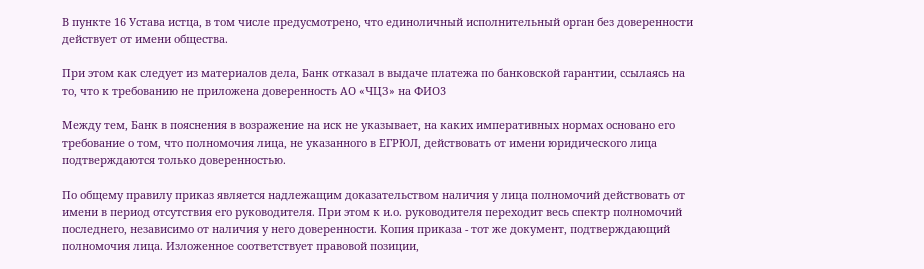В пункте 16 Устава истца, в том числе предусмотрено, что единоличный исполнительный орган без доверенности действует от имени общества.

При этом как следует из материалов дела, Банк отказал в выдаче платежа по банковской гарантии, ссылаясь на то, что к требованию не приложена доверенность АО «ЧЦЗ» на ФИО3

Между тем, Банк в пояснения в возражение на иск не указывает, на каких императивных нормах основано его требование о том, что полномочия лица, не указанного в ЕГРЮЛ, действовать от имени юридического лица подтверждаются только доверенностью.

По общему правилу приказ является надлежащим доказательством наличия у лица полномочий действовать от имени в период отсутствия его руководителя. При этом к и.о. руководителя переходит весь спектр полномочий последнего, независимо от наличия у него доверенности. Копия приказа - тот же документ, подтверждающий полномочия лица. Изложенное соответствует правовой позиции,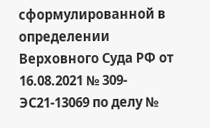сформулированной в определении Верховного Суда РФ от 16.08.2021 № 309-ЭС21-13069 по делу №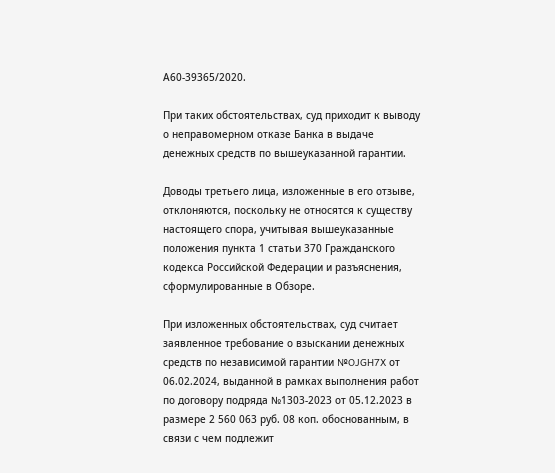А60-39365/2020.

При таких обстоятельствах, суд приходит к выводу о неправомерном отказе Банка в выдаче денежных средств по вышеуказанной гарантии.

Доводы третьего лица, изложенные в его отзыве, отклоняются, поскольку не относятся к существу настоящего спора, учитывая вышеуказанные положения пункта 1 статьи 370 Гражданского кодекса Российской Федерации и разъяснения, сформулированные в Обзоре.

При изложенных обстоятельствах, суд считает заявленное требование о взыскании денежных средств по независимой гарантии №OJGH7X от 06.02.2024, выданной в рамках выполнения работ по договору подряда №1303-2023 от 05.12.2023 в размере 2 560 063 руб. 08 коп. обоснованным, в связи с чем подлежит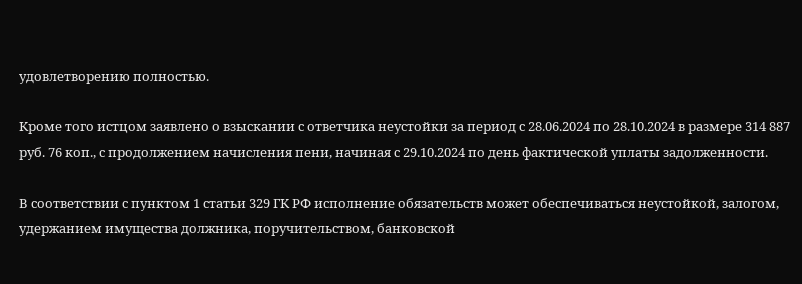удовлетворению полностью.

Кроме того истцом заявлено о взыскании с ответчика неустойки за период с 28.06.2024 по 28.10.2024 в размере 314 887 руб. 76 коп., с продолжением начисления пени, начиная с 29.10.2024 по день фактической уплаты задолженности.

В соответствии с пунктом 1 статьи 329 ГК РФ исполнение обязательств может обеспечиваться неустойкой, залогом, удержанием имущества должника, поручительством, банковской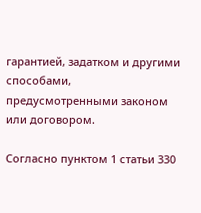гарантией, задатком и другими способами, предусмотренными законом или договором.

Согласно пунктом 1 статьи 330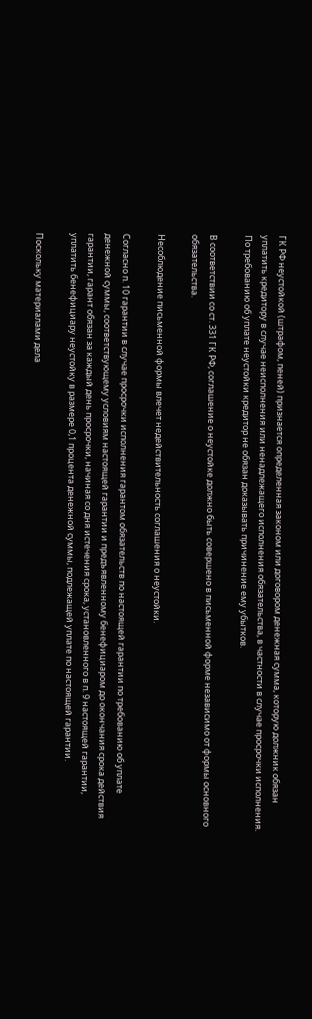ГК РФ неустойкой (штрафом, пеней) признается определенная законом или договором денежная сумма, которую должник обязан уплатить кредитору в случае неисполнения или ненадлежащего исполнения обязательства, в частности в случае просрочки исполнения. По требованию об уплате неустойки кредитор не обязан доказывать причинение ему убытков.

В соответствии со ст. 331 ГК РФ, соглашение о неустойке должно быть совершено в письменной форме независимо от формы основного обязательства.

Несоблюдение письменной формы влечет недействительность соглашения о неустойки.

Согласно п. 10 гарантии в случае просрочки исполнения гарантом обязательств по настоящей гарантии по требованию об уплате денежной суммы, соответствующему условиям настоящей гарантии и предъявленному бенефициаром до окончания срока действия гарантии, гарант обязан за каждый день просрочки, начиная со дня истечения срока, установленного в п. 9 настоящей гарантии, уплатить бенефициару неустойку в размере 0,1 процента денежной суммы, подлежащей уплате по настоящей гарантии.

Поскольку материалами дела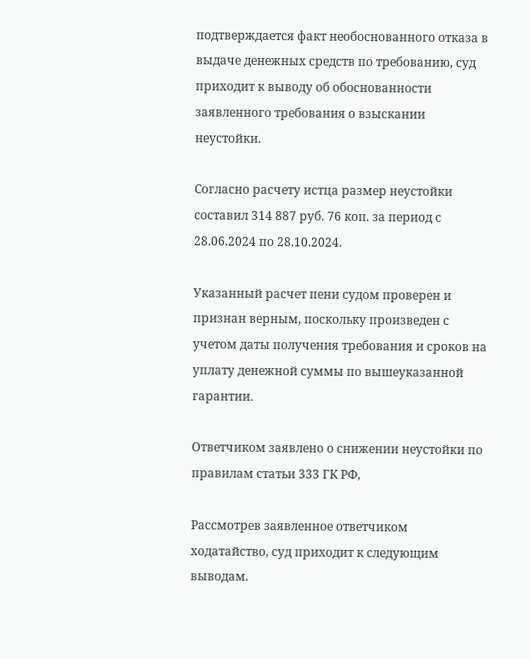подтверждается факт необоснованного отказа в выдаче денежных средств по требованию, суд приходит к выводу об обоснованности заявленного требования о взыскании неустойки.

Согласно расчету истца размер неустойки составил 314 887 руб. 76 коп. за период с 28.06.2024 по 28.10.2024.

Указанный расчет пени судом проверен и признан верным, поскольку произведен с учетом даты получения требования и сроков на уплату денежной суммы по вышеуказанной гарантии.

Ответчиком заявлено о снижении неустойки по правилам статьи 333 ГК РФ,

Рассмотрев заявленное ответчиком ходатайство, суд приходит к следующим выводам.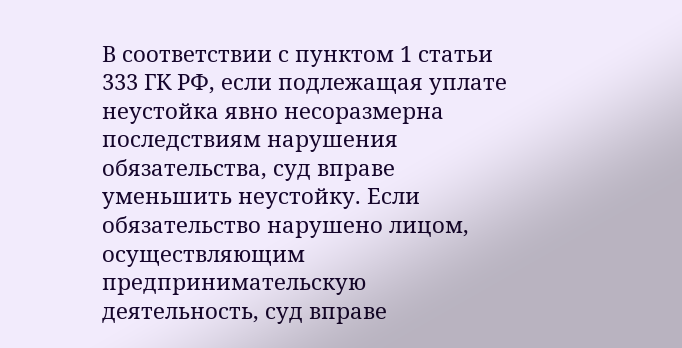В соответствии с пунктом 1 статьи 333 ГК РФ, если подлежащая уплате неустойка явно несоразмерна последствиям нарушения обязательства, суд вправе уменьшить неустойку. Если обязательство нарушено лицом, осуществляющим предпринимательскую деятельность, суд вправе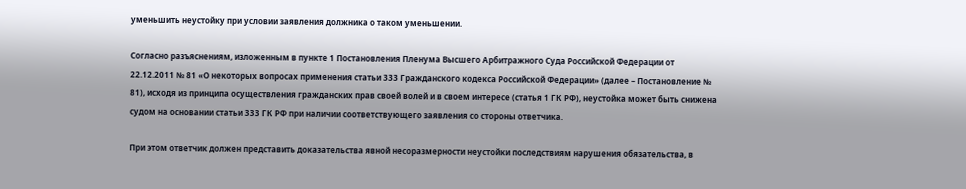уменьшить неустойку при условии заявления должника о таком уменьшении.

Согласно разъяснениям, изложенным в пункте 1 Постановления Пленума Высшего Арбитражного Суда Российской Федерации от 22.12.2011 № 81 «О некоторых вопросах применения статьи 333 Гражданского кодекса Российской Федерации» (далее – Постановление № 81), исходя из принципа осуществления гражданских прав своей волей и в своем интересе (статья 1 ГК РФ), неустойка может быть снижена судом на основании статьи 333 ГК РФ при наличии соответствующего заявления со стороны ответчика.

При этом ответчик должен представить доказательства явной несоразмерности неустойки последствиям нарушения обязательства, в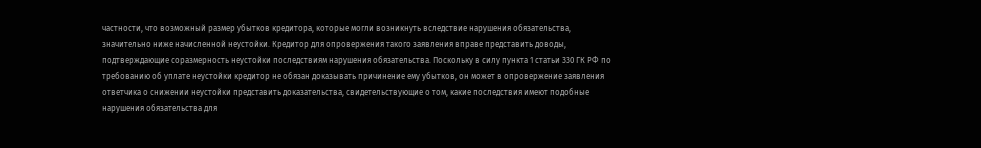частности, что возможный размер убытков кредитора, которые могли возникнуть вследствие нарушения обязательства, значительно ниже начисленной неустойки. Кредитор для опровержения такого заявления вправе представить доводы, подтверждающие соразмерность неустойки последствиям нарушения обязательства. Поскольку в силу пункта 1 статьи 330 ГК РФ по требованию об уплате неустойки кредитор не обязан доказывать причинение ему убытков, он может в опровержение заявления ответчика о снижении неустойки представить доказательства, свидетельствующие о том, какие последствия имеют подобные нарушения обязательства для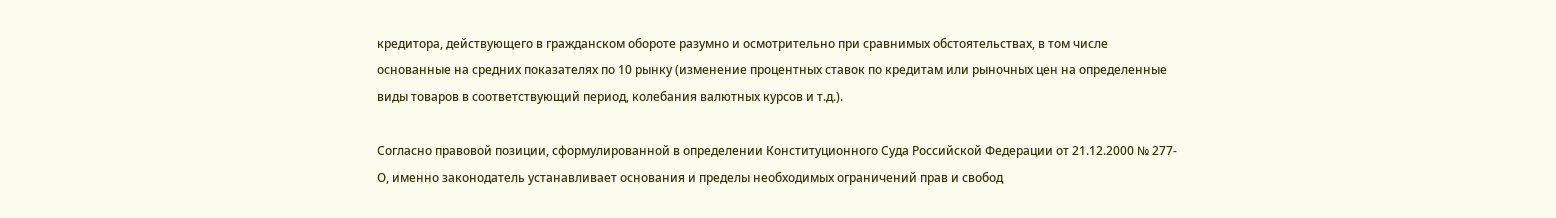кредитора, действующего в гражданском обороте разумно и осмотрительно при сравнимых обстоятельствах, в том числе основанные на средних показателях по 10 рынку (изменение процентных ставок по кредитам или рыночных цен на определенные виды товаров в соответствующий период, колебания валютных курсов и т.д.).

Согласно правовой позиции, сформулированной в определении Конституционного Суда Российской Федерации от 21.12.2000 № 277-О, именно законодатель устанавливает основания и пределы необходимых ограничений прав и свобод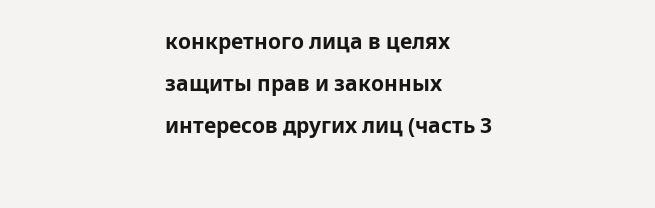конкретного лица в целях защиты прав и законных интересов других лиц (часть 3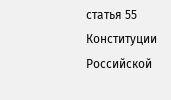статья 55 Конституции Российской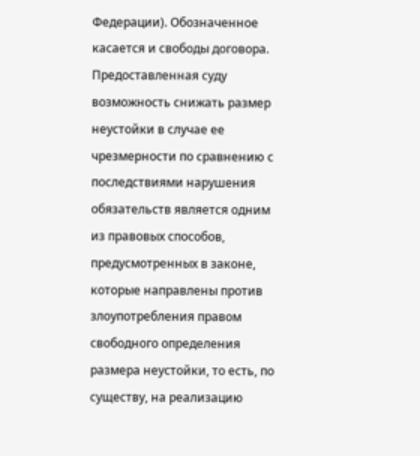Федерации). Обозначенное касается и свободы договора. Предоставленная суду возможность снижать размер неустойки в случае ее чрезмерности по сравнению с последствиями нарушения обязательств является одним из правовых способов, предусмотренных в законе, которые направлены против злоупотребления правом свободного определения размера неустойки, то есть, по существу, на реализацию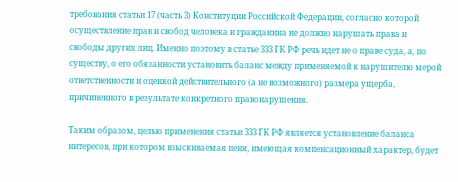требования статьи 17 (часть 3) Конституции Российской Федерации, согласно которой осуществление прав и свобод человека и гражданина не должно нарушать права и свободы других лиц. Именно поэтому в статье 333 ГК РФ речь идет не о праве суда, а, по существу, о его обязанности установить баланс между применяемой к нарушителю мерой ответственности и оценкой действительного (а не возможного) размера ущерба, причиненного в результате конкретного правонарушения.

Таким образом, целью применения статьи 333 ГК РФ является установление баланса интересов, при котором взыскиваемая пеня, имеющая компенсационный характер, будет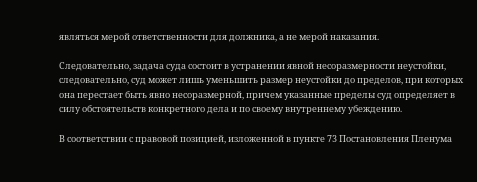являться мерой ответственности для должника, а не мерой наказания.

Следовательно, задача суда состоит в устранении явной несоразмерности неустойки, следовательно, суд может лишь уменьшить размер неустойки до пределов, при которых она перестает быть явно несоразмерной, причем указанные пределы суд определяет в силу обстоятельств конкретного дела и по своему внутреннему убеждению.

В соответствии с правовой позицией, изложенной в пункте 73 Постановления Пленума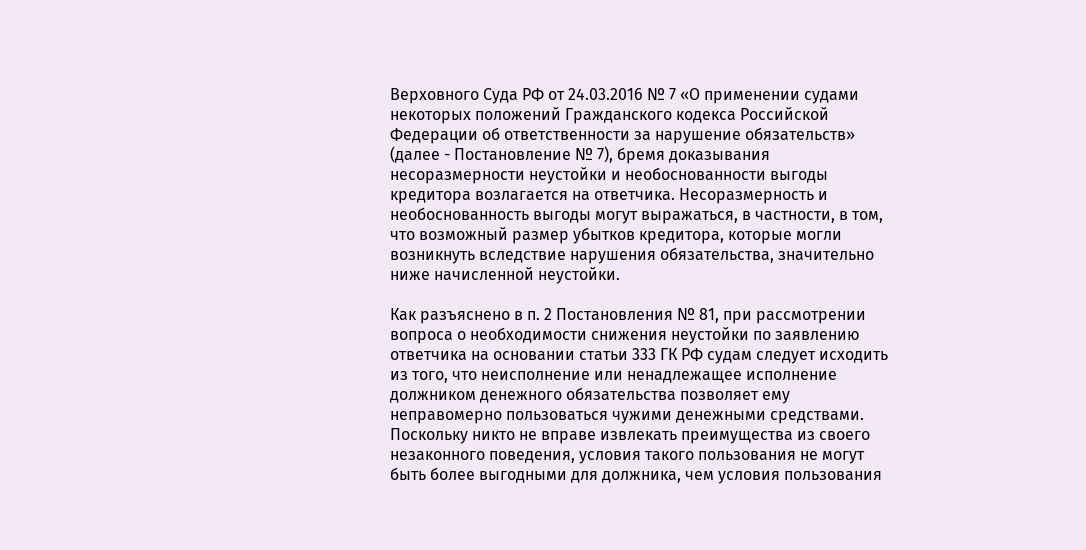Верховного Суда РФ от 24.03.2016 № 7 «О применении судами некоторых положений Гражданского кодекса Российской Федерации об ответственности за нарушение обязательств» (далее - Постановление № 7), бремя доказывания несоразмерности неустойки и необоснованности выгоды кредитора возлагается на ответчика. Несоразмерность и необоснованность выгоды могут выражаться, в частности, в том, что возможный размер убытков кредитора, которые могли возникнуть вследствие нарушения обязательства, значительно ниже начисленной неустойки.

Как разъяснено в п. 2 Постановления № 81, при рассмотрении вопроса о необходимости снижения неустойки по заявлению ответчика на основании статьи 333 ГК РФ судам следует исходить из того, что неисполнение или ненадлежащее исполнение должником денежного обязательства позволяет ему неправомерно пользоваться чужими денежными средствами. Поскольку никто не вправе извлекать преимущества из своего незаконного поведения, условия такого пользования не могут быть более выгодными для должника, чем условия пользования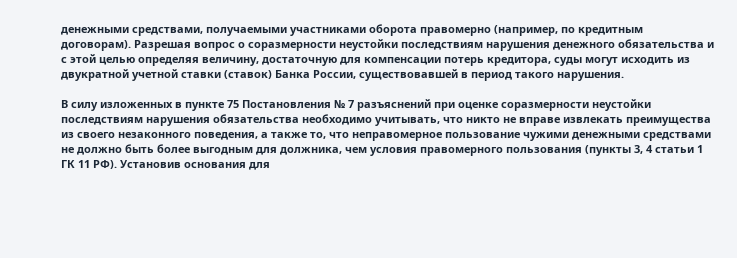денежными средствами, получаемыми участниками оборота правомерно (например, по кредитным договорам). Разрешая вопрос о соразмерности неустойки последствиям нарушения денежного обязательства и с этой целью определяя величину, достаточную для компенсации потерь кредитора, суды могут исходить из двукратной учетной ставки (ставок) Банка России, существовавшей в период такого нарушения.

В силу изложенных в пункте 75 Постановления № 7 разъяснений при оценке соразмерности неустойки последствиям нарушения обязательства необходимо учитывать, что никто не вправе извлекать преимущества из своего незаконного поведения, а также то, что неправомерное пользование чужими денежными средствами не должно быть более выгодным для должника, чем условия правомерного пользования (пункты 3, 4 статьи 1 ГК 11 РФ). Установив основания для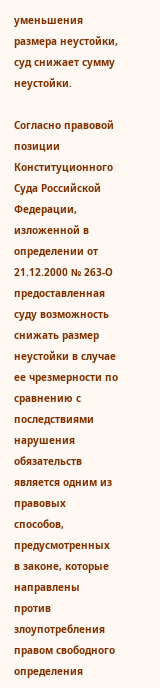уменьшения размера неустойки, суд снижает сумму неустойки.

Согласно правовой позиции Конституционного Суда Российской Федерации, изложенной в определении от 21.12.2000 № 263-О предоставленная суду возможность снижать размер неустойки в случае ее чрезмерности по сравнению с последствиями нарушения обязательств является одним из правовых способов, предусмотренных в законе, которые направлены против злоупотребления правом свободного определения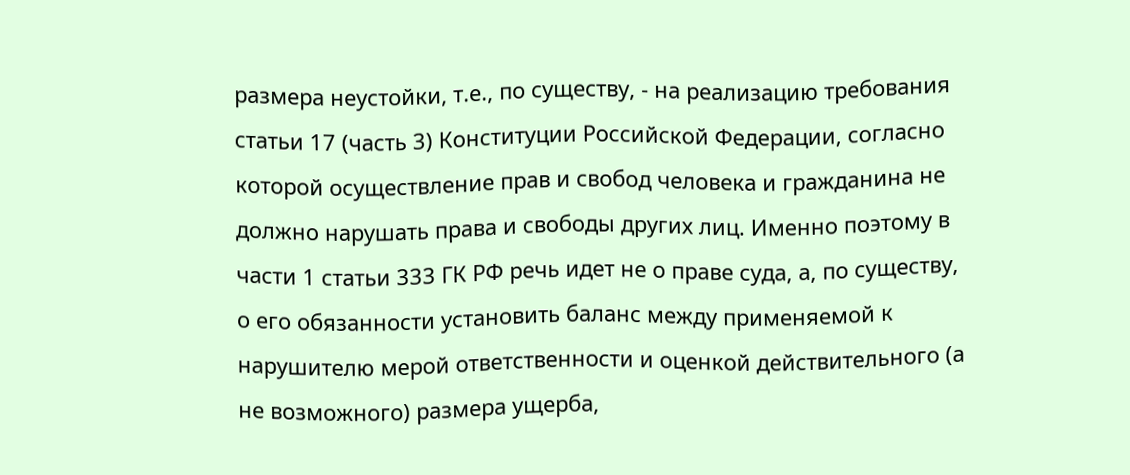размера неустойки, т.е., по существу, - на реализацию требования статьи 17 (часть 3) Конституции Российской Федерации, согласно которой осуществление прав и свобод человека и гражданина не должно нарушать права и свободы других лиц. Именно поэтому в части 1 статьи 333 ГК РФ речь идет не о праве суда, а, по существу, о его обязанности установить баланс между применяемой к нарушителю мерой ответственности и оценкой действительного (а не возможного) размера ущерба,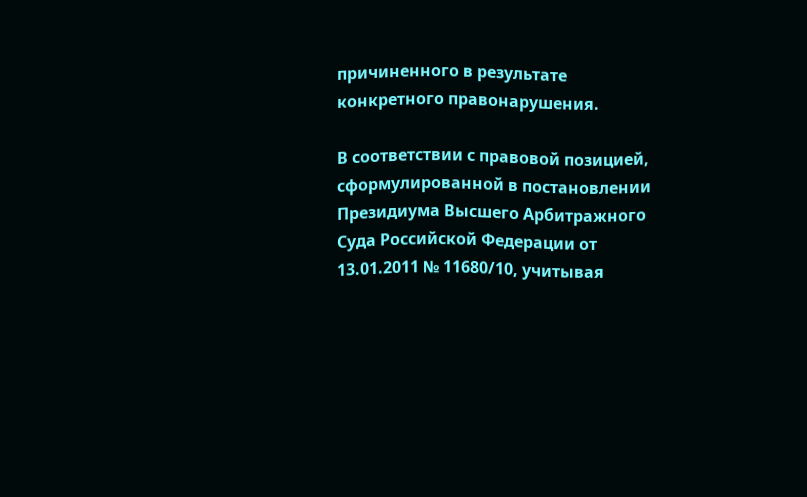причиненного в результате конкретного правонарушения.

В соответствии с правовой позицией, сформулированной в постановлении Президиума Высшего Арбитражного Суда Российской Федерации от 13.01.2011 № 11680/10, учитывая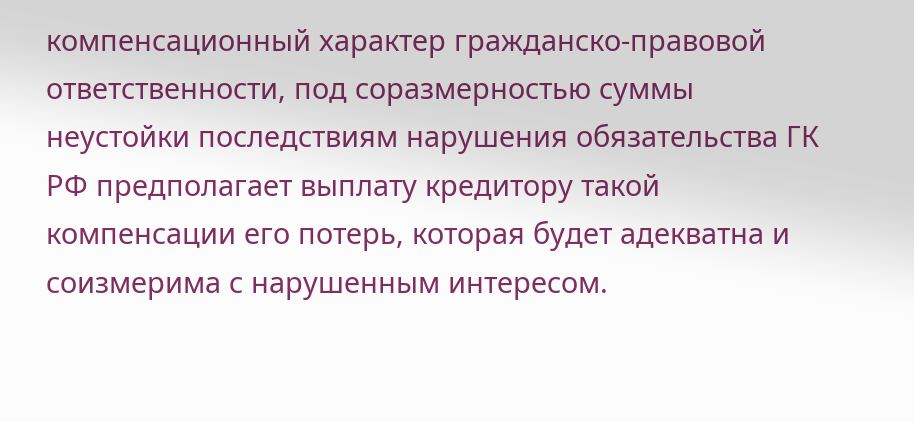компенсационный характер гражданско-правовой ответственности, под соразмерностью суммы неустойки последствиям нарушения обязательства ГК РФ предполагает выплату кредитору такой компенсации его потерь, которая будет адекватна и соизмерима с нарушенным интересом.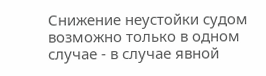Снижение неустойки судом возможно только в одном случае - в случае явной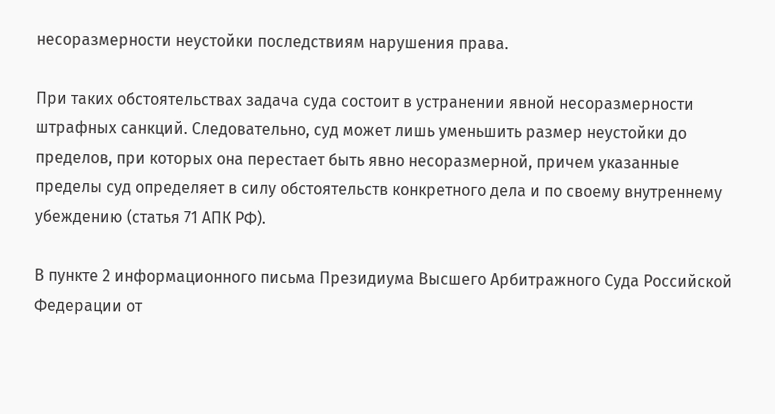несоразмерности неустойки последствиям нарушения права.

При таких обстоятельствах задача суда состоит в устранении явной несоразмерности штрафных санкций. Следовательно, суд может лишь уменьшить размер неустойки до пределов, при которых она перестает быть явно несоразмерной, причем указанные пределы суд определяет в силу обстоятельств конкретного дела и по своему внутреннему убеждению (статья 71 АПК РФ).

В пункте 2 информационного письма Президиума Высшего Арбитражного Суда Российской Федерации от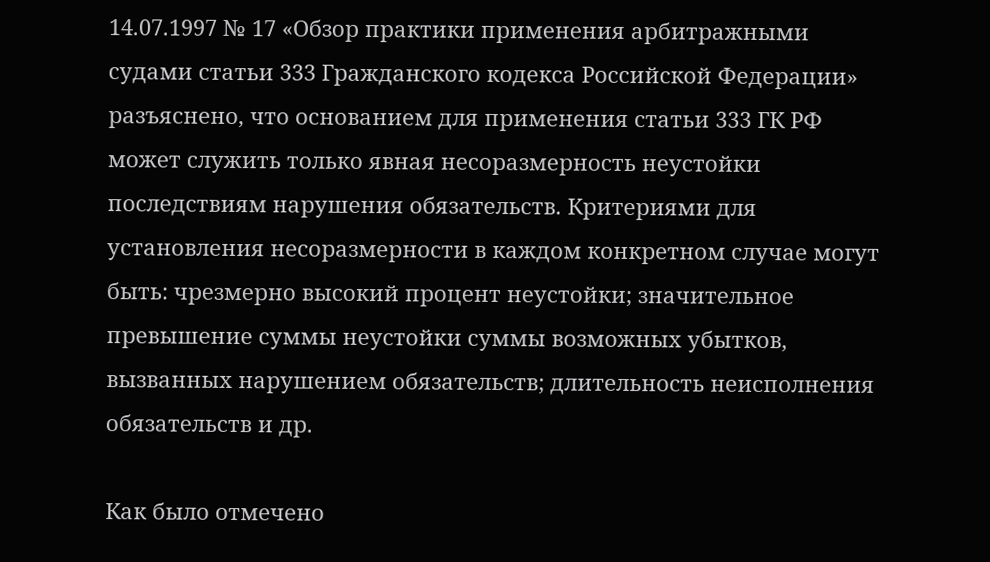14.07.1997 № 17 «Обзор практики применения арбитражными судами статьи 333 Гражданского кодекса Российской Федерации» разъяснено, что основанием для применения статьи 333 ГК РФ может служить только явная несоразмерность неустойки последствиям нарушения обязательств. Критериями для установления несоразмерности в каждом конкретном случае могут быть: чрезмерно высокий процент неустойки; значительное превышение суммы неустойки суммы возможных убытков, вызванных нарушением обязательств; длительность неисполнения обязательств и др.

Как было отмечено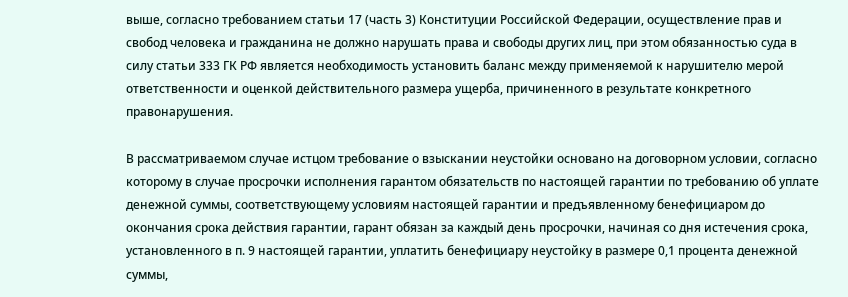выше, согласно требованием статьи 17 (часть 3) Конституции Российской Федерации, осуществление прав и свобод человека и гражданина не должно нарушать права и свободы других лиц, при этом обязанностью суда в силу статьи 333 ГК РФ является необходимость установить баланс между применяемой к нарушителю мерой ответственности и оценкой действительного размера ущерба, причиненного в результате конкретного правонарушения.

В рассматриваемом случае истцом требование о взыскании неустойки основано на договорном условии, согласно которому в случае просрочки исполнения гарантом обязательств по настоящей гарантии по требованию об уплате денежной суммы, соответствующему условиям настоящей гарантии и предъявленному бенефициаром до окончания срока действия гарантии, гарант обязан за каждый день просрочки, начиная со дня истечения срока, установленного в п. 9 настоящей гарантии, уплатить бенефициару неустойку в размере 0,1 процента денежной суммы,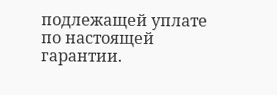подлежащей уплате по настоящей гарантии.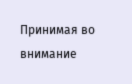Принимая во внимание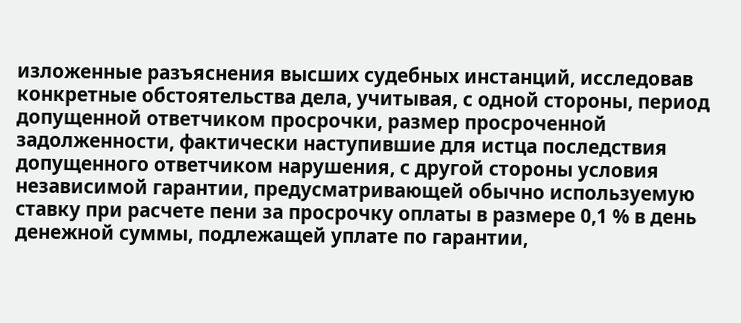изложенные разъяснения высших судебных инстанций, исследовав конкретные обстоятельства дела, учитывая, с одной стороны, период допущенной ответчиком просрочки, размер просроченной задолженности, фактически наступившие для истца последствия допущенного ответчиком нарушения, с другой стороны условия независимой гарантии, предусматривающей обычно используемую ставку при расчете пени за просрочку оплаты в размере 0,1 % в день денежной суммы, подлежащей уплате по гарантии,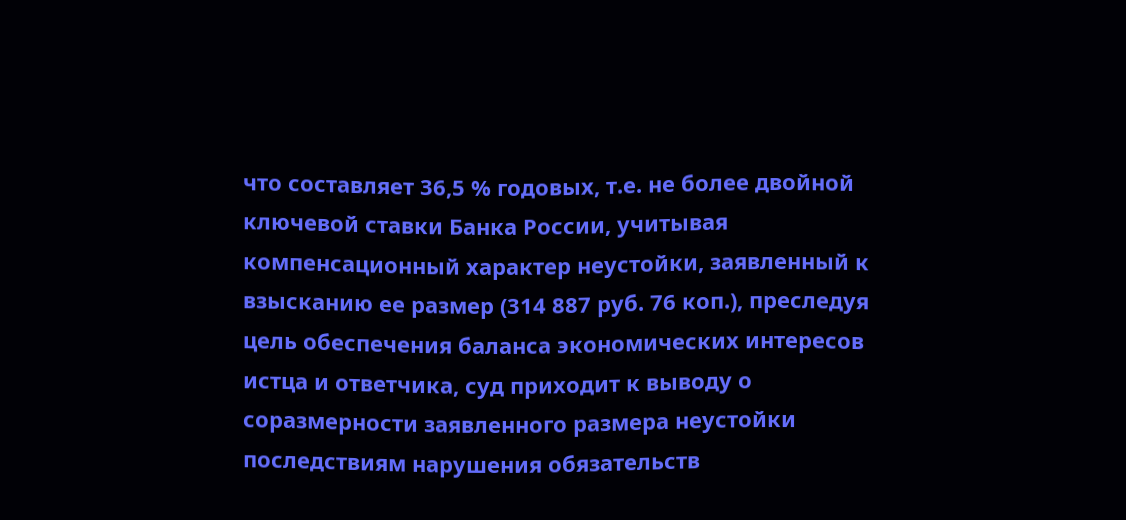что составляет 36,5 % годовых, т.е. не более двойной ключевой ставки Банка России, учитывая компенсационный характер неустойки, заявленный к взысканию ее размер (314 887 руб. 76 коп.), преследуя цель обеспечения баланса экономических интересов истца и ответчика, суд приходит к выводу о соразмерности заявленного размера неустойки последствиям нарушения обязательств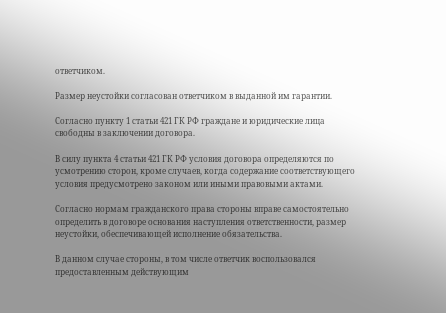ответчиком.

Размер неустойки согласован ответчиком в выданной им гарантии.

Согласно пункту 1 статьи 421 ГК РФ граждане и юридические лица свободны в заключении договора.

В силу пункта 4 статьи 421 ГК РФ условия договора определяются по усмотрению сторон, кроме случаев, когда содержание соответствующего условия предусмотрено законом или иными правовыми актами.

Согласно нормам гражданского права стороны вправе самостоятельно определить в договоре основания наступления ответственности, размер неустойки, обеспечивающей исполнение обязательства.

В данном случае стороны, в том числе ответчик воспользовался предоставленным действующим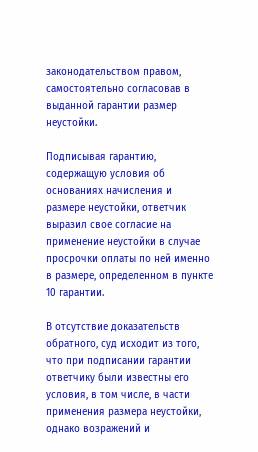законодательством правом, самостоятельно согласовав в выданной гарантии размер неустойки.

Подписывая гарантию, содержащую условия об основаниях начисления и размере неустойки, ответчик выразил свое согласие на применение неустойки в случае просрочки оплаты по ней именно в размере, определенном в пункте 10 гарантии.

В отсутствие доказательств обратного, суд исходит из того, что при подписании гарантии ответчику были известны его условия, в том числе, в части применения размера неустойки, однако возражений и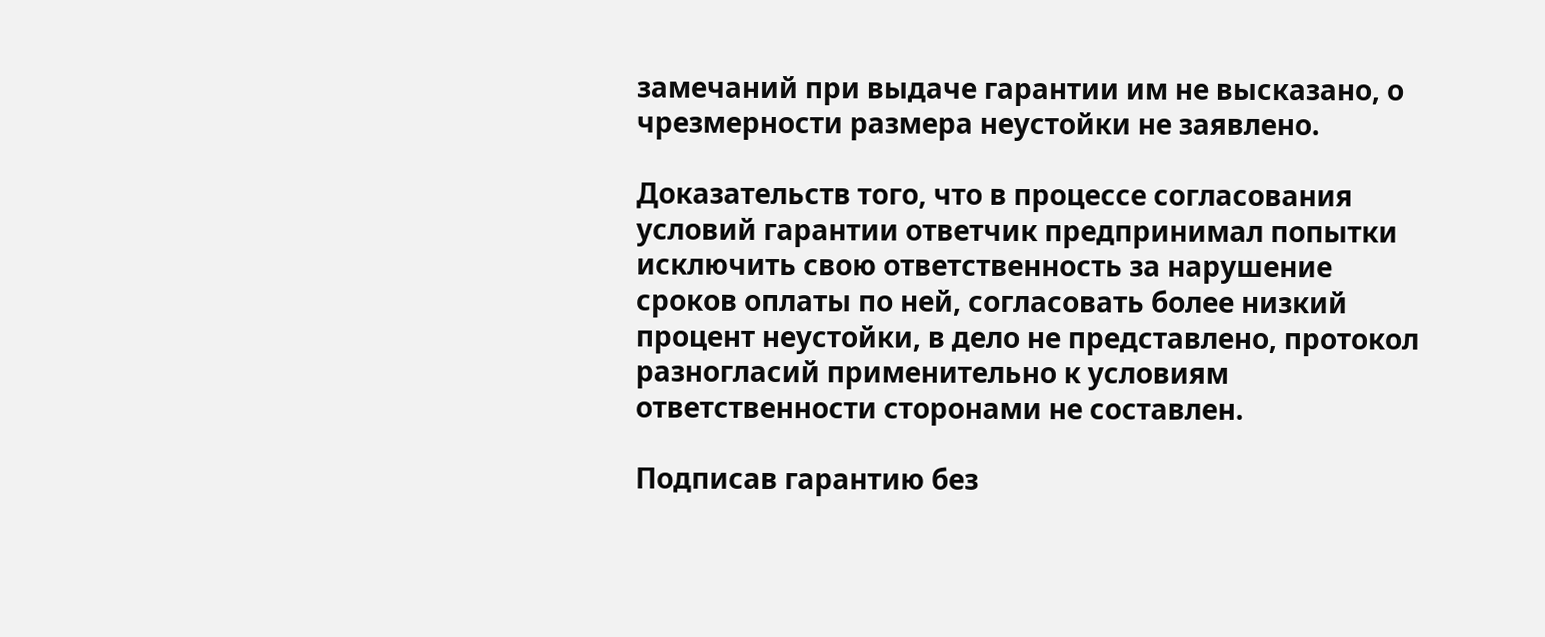замечаний при выдаче гарантии им не высказано, о чрезмерности размера неустойки не заявлено.

Доказательств того, что в процессе согласования условий гарантии ответчик предпринимал попытки исключить свою ответственность за нарушение сроков оплаты по ней, согласовать более низкий процент неустойки, в дело не представлено, протокол разногласий применительно к условиям ответственности сторонами не составлен.

Подписав гарантию без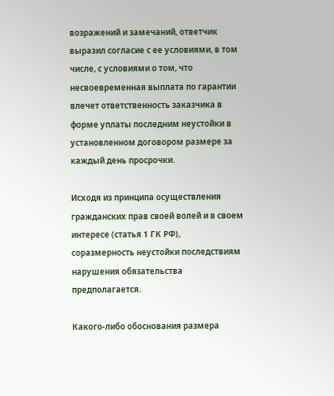возражений и замечаний, ответчик выразил согласие с ее условиями, в том числе, с условиями о том, что несвоевременная выплата по гарантии влечет ответственность заказчика в форме уплаты последним неустойки в установленном договором размере за каждый день просрочки.

Исходя из принципа осуществления гражданских прав своей волей и в своем интересе (статья 1 ГК РФ), соразмерность неустойки последствиям нарушения обязательства предполагается.

Какого-либо обоснования размера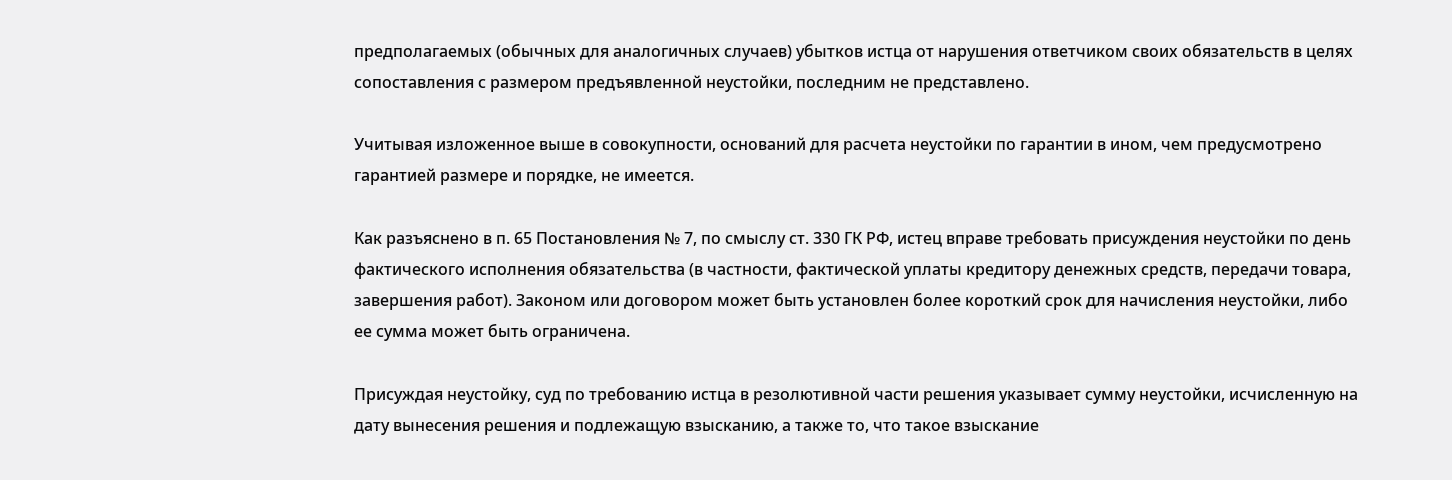предполагаемых (обычных для аналогичных случаев) убытков истца от нарушения ответчиком своих обязательств в целях сопоставления с размером предъявленной неустойки, последним не представлено.

Учитывая изложенное выше в совокупности, оснований для расчета неустойки по гарантии в ином, чем предусмотрено гарантией размере и порядке, не имеется.

Как разъяснено в п. 65 Постановления № 7, по смыслу ст. 330 ГК РФ, истец вправе требовать присуждения неустойки по день фактического исполнения обязательства (в частности, фактической уплаты кредитору денежных средств, передачи товара, завершения работ). Законом или договором может быть установлен более короткий срок для начисления неустойки, либо ее сумма может быть ограничена.

Присуждая неустойку, суд по требованию истца в резолютивной части решения указывает сумму неустойки, исчисленную на дату вынесения решения и подлежащую взысканию, а также то, что такое взыскание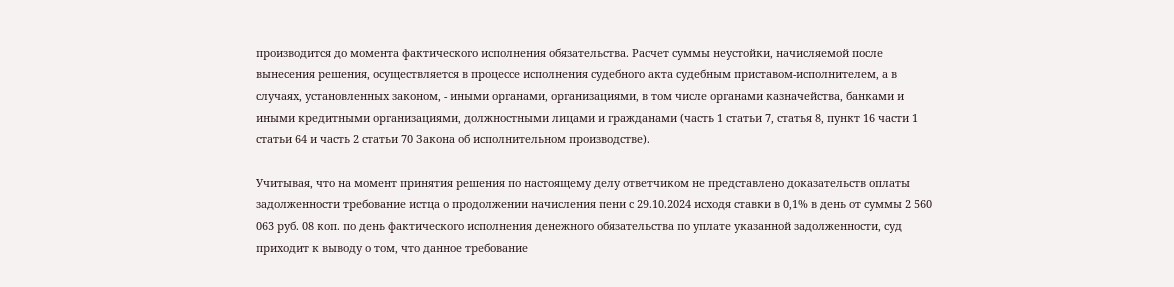производится до момента фактического исполнения обязательства. Расчет суммы неустойки, начисляемой после вынесения решения, осуществляется в процессе исполнения судебного акта судебным приставом-исполнителем, а в случаях, установленных законом, - иными органами, организациями, в том числе органами казначейства, банками и иными кредитными организациями, должностными лицами и гражданами (часть 1 статьи 7, статья 8, пункт 16 части 1 статьи 64 и часть 2 статьи 70 Закона об исполнительном производстве).

Учитывая, что на момент принятия решения по настоящему делу ответчиком не представлено доказательств оплаты задолженности требование истца о продолжении начисления пени с 29.10.2024 исходя ставки в 0,1% в день от суммы 2 560 063 руб. 08 коп. по день фактического исполнения денежного обязательства по уплате указанной задолженности, суд приходит к выводу о том, что данное требование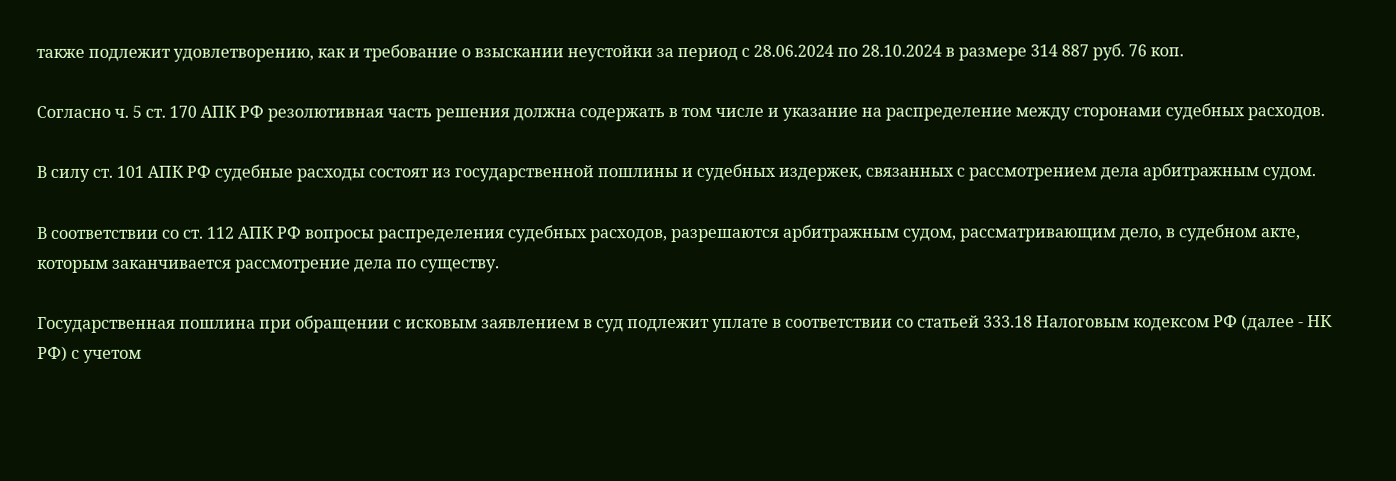также подлежит удовлетворению, как и требование о взыскании неустойки за период с 28.06.2024 по 28.10.2024 в размере 314 887 руб. 76 коп.

Согласно ч. 5 ст. 170 АПК РФ резолютивная часть решения должна содержать в том числе и указание на распределение между сторонами судебных расходов.

В силу ст. 101 АПК РФ судебные расходы состоят из государственной пошлины и судебных издержек, связанных с рассмотрением дела арбитражным судом.

В соответствии со ст. 112 АПК РФ вопросы распределения судебных расходов, разрешаются арбитражным судом, рассматривающим дело, в судебном акте, которым заканчивается рассмотрение дела по существу.

Государственная пошлина при обращении с исковым заявлением в суд подлежит уплате в соответствии со статьей 333.18 Налоговым кодексом РФ (далее - НК РФ) с учетом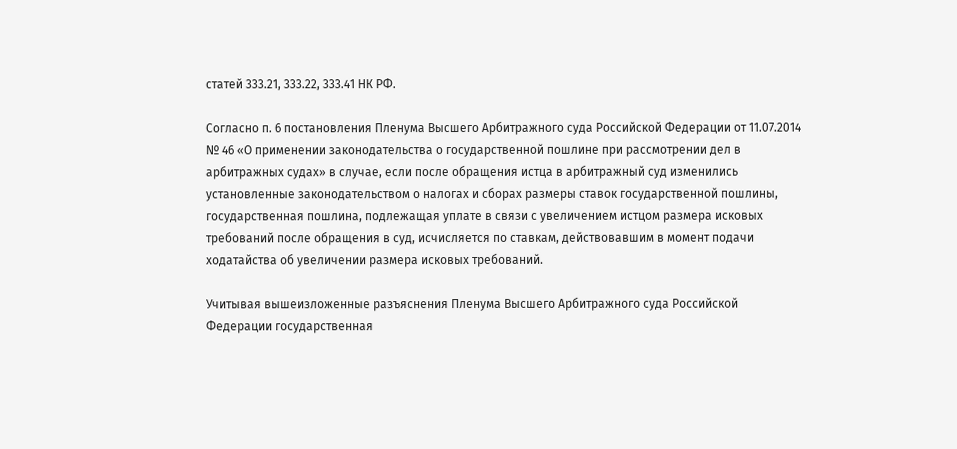статей 333.21, 333.22, 333.41 НК РФ.

Согласно п. 6 постановления Пленума Высшего Арбитражного суда Российской Федерации от 11.07.2014 № 46 «О применении законодательства о государственной пошлине при рассмотрении дел в арбитражных судах» в случае, если после обращения истца в арбитражный суд изменились установленные законодательством о налогах и сборах размеры ставок государственной пошлины, государственная пошлина, подлежащая уплате в связи с увеличением истцом размера исковых требований после обращения в суд, исчисляется по ставкам, действовавшим в момент подачи ходатайства об увеличении размера исковых требований.

Учитывая вышеизложенные разъяснения Пленума Высшего Арбитражного суда Российской Федерации государственная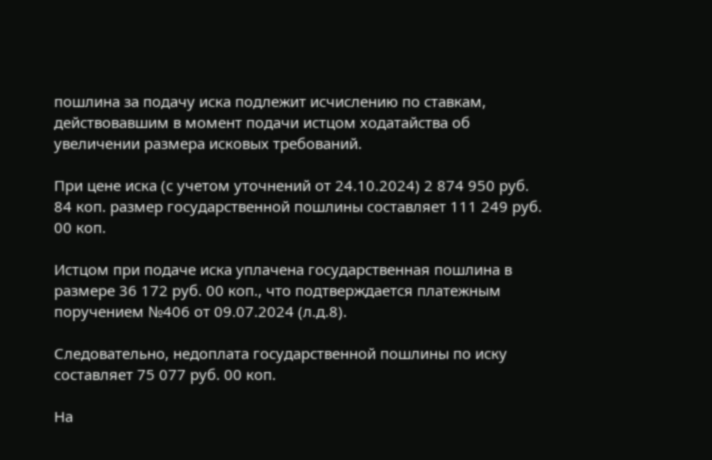пошлина за подачу иска подлежит исчислению по ставкам, действовавшим в момент подачи истцом ходатайства об увеличении размера исковых требований.

При цене иска (с учетом уточнений от 24.10.2024) 2 874 950 руб. 84 коп. размер государственной пошлины составляет 111 249 руб. 00 коп.

Истцом при подаче иска уплачена государственная пошлина в размере 36 172 руб. 00 коп., что подтверждается платежным поручением №406 от 09.07.2024 (л.д.8).

Следовательно, недоплата государственной пошлины по иску составляет 75 077 руб. 00 коп.

На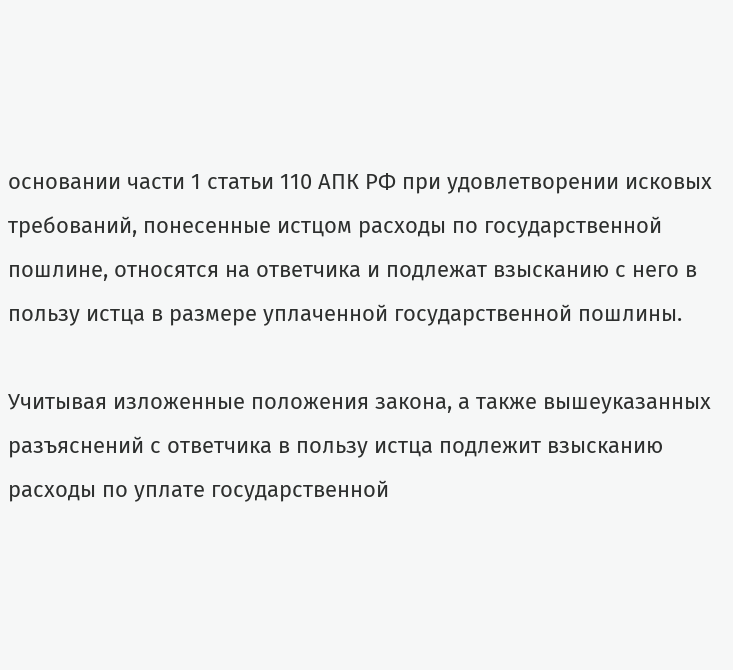основании части 1 статьи 110 АПК РФ при удовлетворении исковых требований, понесенные истцом расходы по государственной пошлине, относятся на ответчика и подлежат взысканию с него в пользу истца в размере уплаченной государственной пошлины.

Учитывая изложенные положения закона, а также вышеуказанных разъяснений с ответчика в пользу истца подлежит взысканию расходы по уплате государственной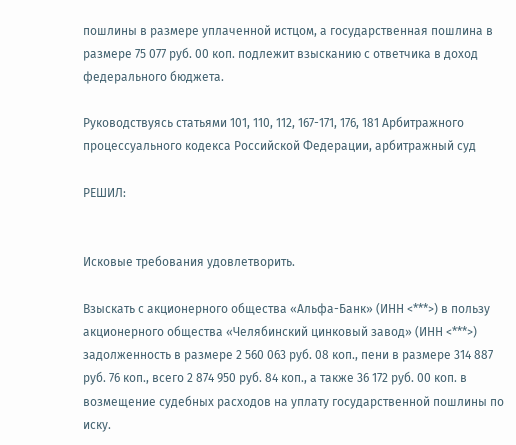пошлины в размере уплаченной истцом, а государственная пошлина в размере 75 077 руб. 00 коп. подлежит взысканию с ответчика в доход федерального бюджета.

Руководствуясь статьями 101, 110, 112, 167-171, 176, 181 Арбитражного процессуального кодекса Российской Федерации, арбитражный суд

РЕШИЛ:


Исковые требования удовлетворить.

Взыскать с акционерного общества «Альфа-Банк» (ИНН <***>) в пользу акционерного общества «Челябинский цинковый завод» (ИНН <***>) задолженность в размере 2 560 063 руб. 08 коп., пени в размере 314 887 руб. 76 коп., всего 2 874 950 руб. 84 коп., а также 36 172 руб. 00 коп. в возмещение судебных расходов на уплату государственной пошлины по иску.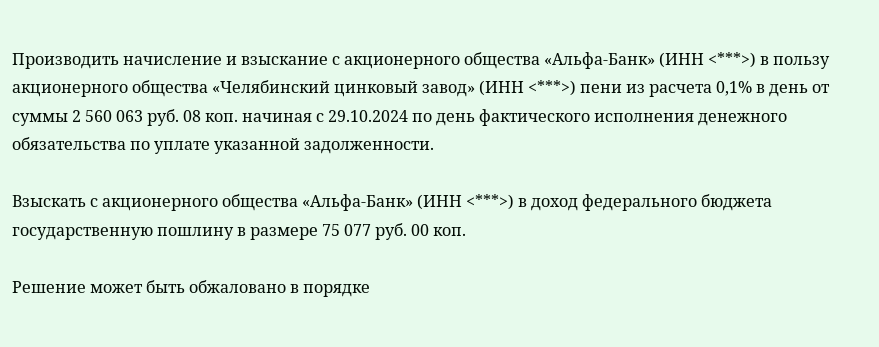Производить начисление и взыскание с акционерного общества «Альфа-Банк» (ИНН <***>) в пользу акционерного общества «Челябинский цинковый завод» (ИНН <***>) пени из расчета 0,1% в день от суммы 2 560 063 руб. 08 коп. начиная с 29.10.2024 по день фактического исполнения денежного обязательства по уплате указанной задолженности.

Взыскать с акционерного общества «Альфа-Банк» (ИНН <***>) в доход федерального бюджета государственную пошлину в размере 75 077 руб. 00 коп.

Решение может быть обжаловано в порядке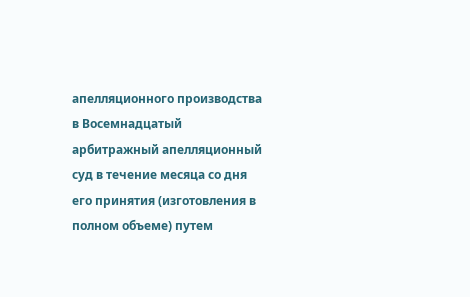апелляционного производства в Восемнадцатый арбитражный апелляционный суд в течение месяца со дня его принятия (изготовления в полном объеме) путем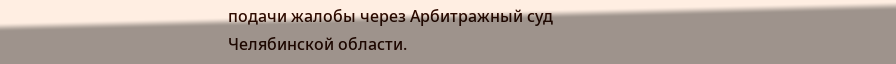подачи жалобы через Арбитражный суд Челябинской области.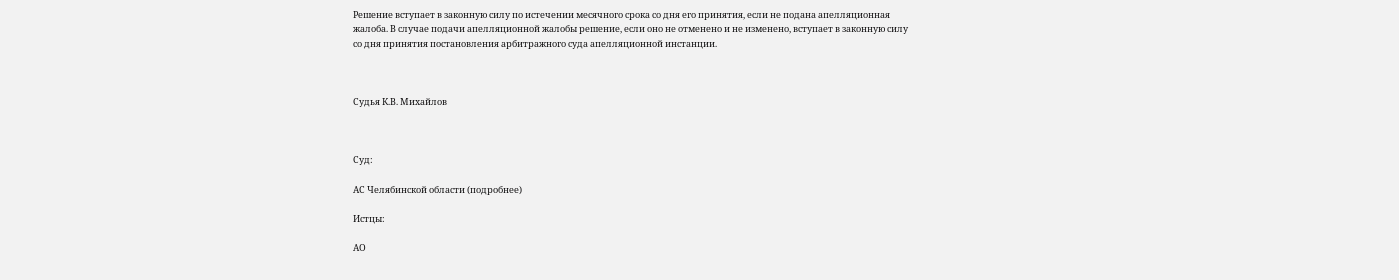Решение вступает в законную силу по истечении месячного срока со дня его принятия, если не подана апелляционная жалоба. В случае подачи апелляционной жалобы решение, если оно не отменено и не изменено, вступает в законную силу со дня принятия постановления арбитражного суда апелляционной инстанции.



Судья К.В. Михайлов



Суд:

АС Челябинской области (подробнее)

Истцы:

АО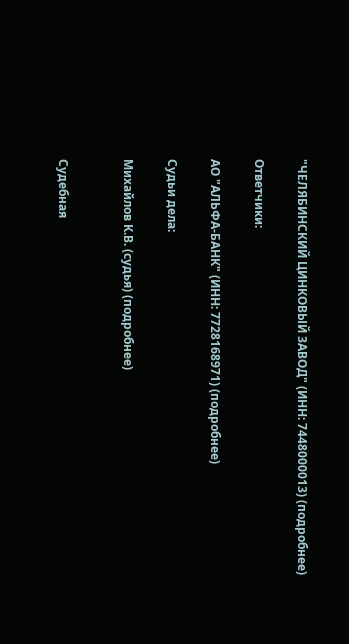"ЧЕЛЯБИНСКИЙ ЦИНКОВЫЙ ЗАВОД" (ИНН: 7448000013) (подробнее)

Ответчики:

АО "АЛЬФА-БАНК" (ИНН: 7728168971) (подробнее)

Судьи дела:

Михайлов К.В. (судья) (подробнее)


Судебная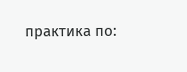практика по: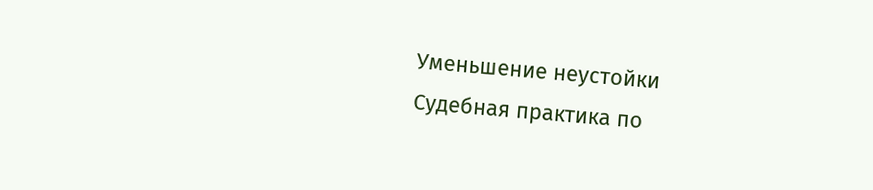Уменьшение неустойки
Судебная практика по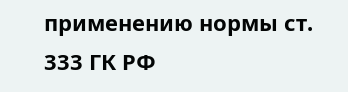применению нормы ст. 333 ГК РФ